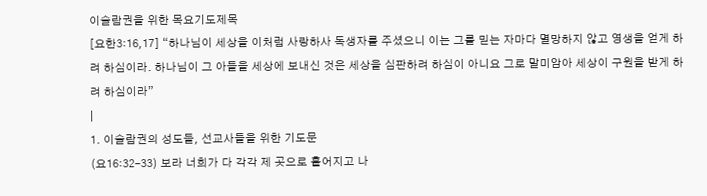이슬람권을 위한 목요기도제목
[요한3:16,17] “하나님이 세상을 이처럼 사랑하사 독생자를 주셨으니 이는 그를 믿는 자마다 멸망하지 않고 영생을 얻게 하려 하심이라. 하나님이 그 아들을 세상에 보내신 것은 세상을 심판하려 하심이 아니요 그로 말미암아 세상이 구원을 받게 하려 하심이라”
|
1. 이슬람권의 성도들, 선교사들을 위한 기도문
(요16:32-33) 보라 너희가 다 각각 제 곳으로 흩어지고 나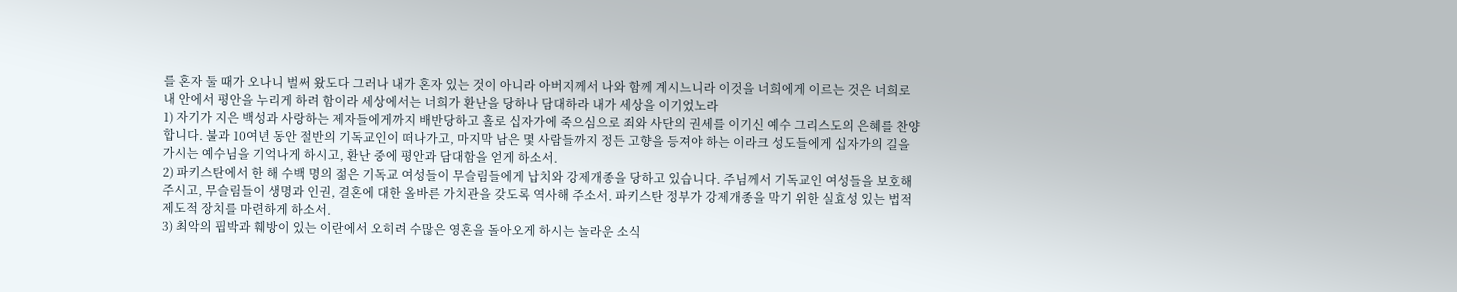를 혼자 둘 때가 오나니 벌써 왔도다 그러나 내가 혼자 있는 것이 아니라 아버지께서 나와 함께 계시느니라 이것을 너희에게 이르는 것은 너희로 내 안에서 평안을 누리게 하려 함이라 세상에서는 너희가 환난을 당하나 담대하라 내가 세상을 이기었노라
1) 자기가 지은 백성과 사랑하는 제자들에게까지 배반당하고 홀로 십자가에 죽으심으로 죄와 사단의 권세를 이기신 예수 그리스도의 은혜를 찬양합니다. 불과 10여년 동안 절반의 기독교인이 떠나가고, 마지막 남은 몇 사람들까지 정든 고향을 등져야 하는 이라크 성도들에게 십자가의 길을 가시는 예수님을 기억나게 하시고, 환난 중에 평안과 담대함을 얻게 하소서.
2) 파키스탄에서 한 해 수백 명의 젊은 기독교 여성들이 무슬림들에게 납치와 강제개종을 당하고 있습니다. 주님께서 기독교인 여성들을 보호해 주시고, 무슬림들이 생명과 인권, 결혼에 대한 올바른 가치관을 갖도록 역사해 주소서. 파키스탄 정부가 강제개종을 막기 위한 실효성 있는 법적 제도적 장치를 마련하게 하소서.
3) 최악의 핍박과 훼방이 있는 이란에서 오히려 수많은 영혼을 돌아오게 하시는 놀라운 소식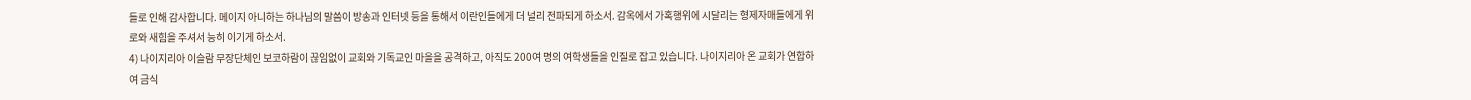들로 인해 감사합니다. 메이지 아니하는 하나님의 말씀이 방송과 인터넷 등을 통해서 이란인들에게 더 널리 전파되게 하소서. 감옥에서 가혹행위에 시달리는 형제자매들에게 위로와 새힘을 주셔서 능히 이기게 하소서.
4) 나이지리아 이슬람 무장단체인 보코하람이 끊임없이 교회와 기독교인 마을을 공격하고, 아직도 200여 명의 여학생들을 인질로 잡고 있습니다. 나이지리아 온 교회가 연합하여 금식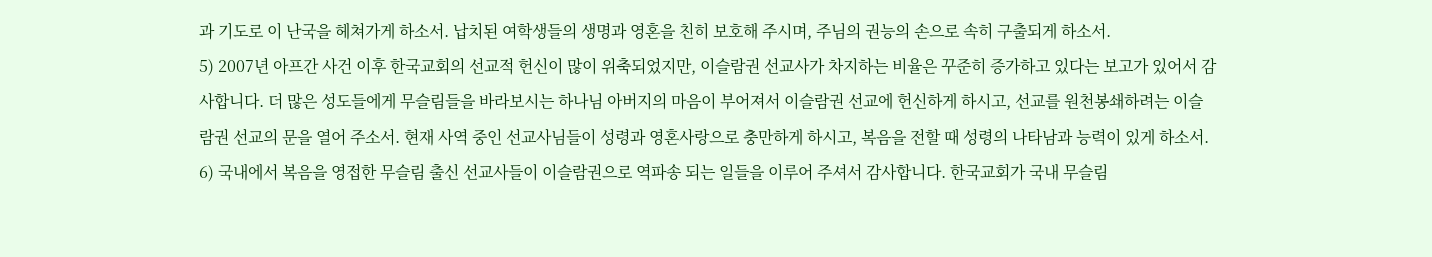과 기도로 이 난국을 헤쳐가게 하소서. 납치된 여학생들의 생명과 영혼을 친히 보호해 주시며, 주님의 권능의 손으로 속히 구출되게 하소서.
5) 2007년 아프간 사건 이후 한국교회의 선교적 헌신이 많이 위축되었지만, 이슬람권 선교사가 차지하는 비율은 꾸준히 증가하고 있다는 보고가 있어서 감사합니다. 더 많은 성도들에게 무슬림들을 바라보시는 하나님 아버지의 마음이 부어져서 이슬람권 선교에 헌신하게 하시고, 선교를 원천봉쇄하려는 이슬람권 선교의 문을 열어 주소서. 현재 사역 중인 선교사님들이 성령과 영혼사랑으로 충만하게 하시고, 복음을 전할 때 성령의 나타남과 능력이 있게 하소서.
6) 국내에서 복음을 영접한 무슬림 출신 선교사들이 이슬람권으로 역파송 되는 일들을 이루어 주셔서 감사합니다. 한국교회가 국내 무슬림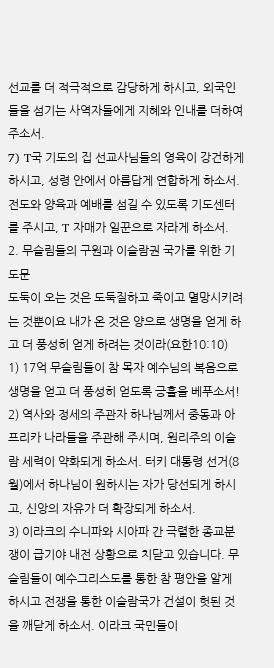선교를 더 적극적으로 감당하게 하시고, 외국인들을 섬기는 사역자들에게 지혜와 인내를 더하여 주소서.
7) T국 기도의 집 선교사님들의 영육이 강건하게 하시고, 성령 안에서 아름답게 연합하게 하소서. 전도와 양육과 예배를 섬길 수 있도록 기도센터를 주시고, T 자매가 일꾼으로 자라게 하소서.
2. 무슬림들의 구원과 이슬람권 국가를 위한 기도문
도둑이 오는 것은 도둑질하고 죽이고 멸망시키려는 것뿐이요 내가 온 것은 양으로 생명을 얻게 하고 더 풍성히 얻게 하려는 것이라(요한10:10)
1) 17억 무슬림들이 참 목자 예수님의 복음으로 생명을 얻고 더 풍성히 얻도록 긍휼을 베푸소서!
2) 역사와 정세의 주관자 하나님께서 중동과 아프리카 나라들을 주관해 주시며, 원리주의 이슬람 세력이 약화되게 하소서. 터키 대통령 선거(8월)에서 하나님이 원하시는 자가 당선되게 하시고, 신앙의 자유가 더 확장되게 하소서.
3) 이라크의 수니파와 시아파 간 극렬한 종교분쟁이 급기야 내전 상황으로 치닫고 있습니다. 무슬림들이 예수그리스도를 통한 참 평안을 알게 하시고 전쟁을 통한 이슬람국가 건설이 헛된 것을 깨닫게 하소서. 이라크 국민들이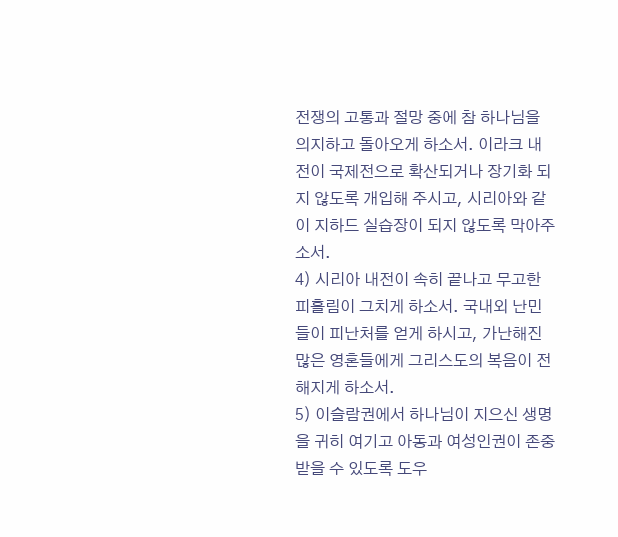전쟁의 고통과 절망 중에 참 하나님을 의지하고 돌아오게 하소서. 이라크 내전이 국제전으로 확산되거나 장기화 되지 않도록 개입해 주시고, 시리아와 같이 지하드 실습장이 되지 않도록 막아주소서.
4) 시리아 내전이 속히 끝나고 무고한 피흘림이 그치게 하소서. 국내외 난민들이 피난처를 얻게 하시고, 가난해진 많은 영혼들에게 그리스도의 복음이 전해지게 하소서.
5) 이슬람권에서 하나님이 지으신 생명을 귀히 여기고 아동과 여성인권이 존중받을 수 있도록 도우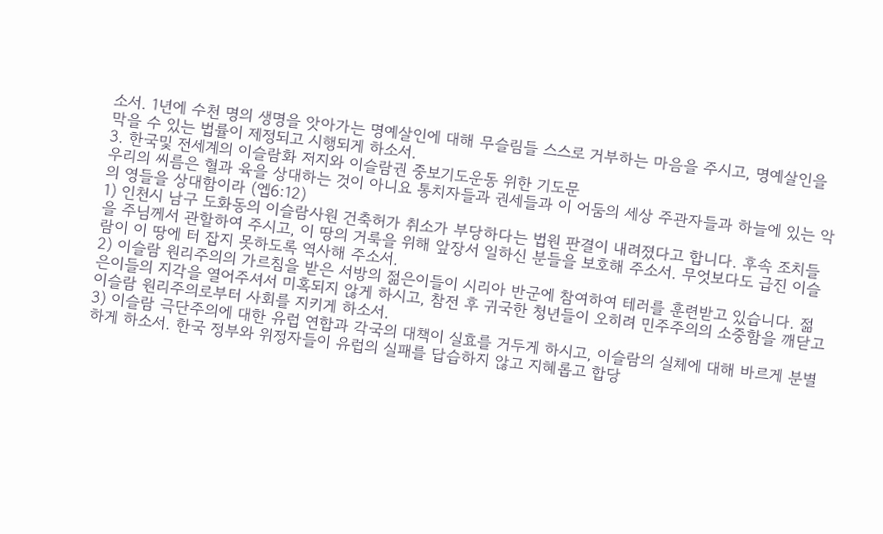소서. 1년에 수천 명의 생명을 앗아가는 명예살인에 대해 무슬림들 스스로 거부하는 마음을 주시고, 명예살인을 막을 수 있는 법률이 제정되고 시행되게 하소서.
3. 한국및 전세계의 이슬람화 저지와 이슬람권 중보기도운동 위한 기도문
우리의 씨름은 혈과 육을 상대하는 것이 아니요 통치자들과 권세들과 이 어둠의 세상 주관자들과 하늘에 있는 악의 영들을 상대함이라 (엡6:12)
1) 인천시 남구 도화동의 이슬람사원 건축허가 취소가 부당하다는 법원 판결이 내려졌다고 합니다. 후속 조치들을 주님께서 관할하여 주시고, 이 땅의 거룩을 위해 앞장서 일하신 분들을 보호해 주소서. 무엇보다도 급진 이슬람이 이 땅에 터 잡지 못하도록 역사해 주소서.
2) 이슬람 원리주의의 가르침을 받은 서방의 젊은이들이 시리아 반군에 참여하여 테러를 훈련받고 있습니다. 젊은이들의 지각을 열어주셔서 미혹되지 않게 하시고, 참전 후 귀국한 청년들이 오히려 민주주의의 소중함을 깨닫고 이슬람 원리주의로부터 사회를 지키게 하소서.
3) 이슬람 극단주의에 대한 유럽 연합과 각국의 대책이 실효를 거두게 하시고, 이슬람의 실체에 대해 바르게 분별하게 하소서. 한국 정부와 위정자들이 유럽의 실패를 답습하지 않고 지혜롭고 합당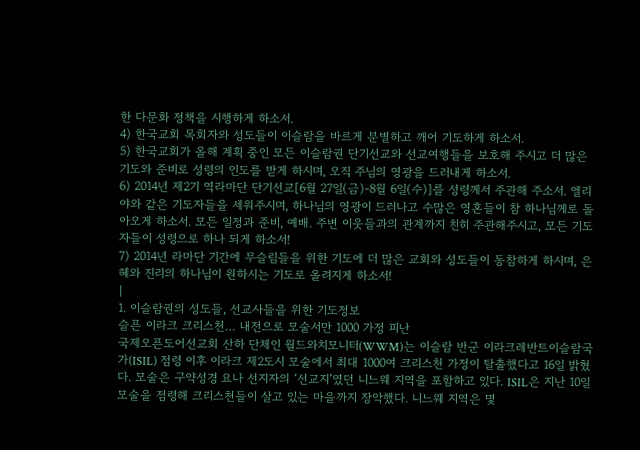한 다문화 정책을 시행하게 하소서.
4) 한국교회 목회자와 성도들이 이슬람을 바르게 분별하고 깨어 기도하게 하소서.
5) 한국교회가 올해 계획 중인 모든 이슬람권 단기선교와 선교여행들을 보호해 주시고 더 많은 기도와 준비로 성령의 인도를 받게 하시며, 오직 주님의 영광을 드러내게 하소서.
6) 2014년 제2기 역라마단 단기선교[6월 27일(금)-8월 6일(수)]를 성령께서 주관해 주소서. 엘리야와 같은 기도자들을 세워주시며, 하나님의 영광이 드러나고 수많은 영혼들이 참 하나님께로 돌아오게 하소서. 모든 일정과 준비, 예배. 주변 이웃들과의 관계까지 친히 주관해주시고, 모든 기도자들이 성령으로 하나 되게 하소서!
7) 2014년 라마단 기간에 무슬림들을 위한 기도에 더 많은 교회와 성도들이 동참하게 하시며, 은혜와 진리의 하나님이 원하시는 기도로 올려지게 하소서!
|
1. 이슬람권의 성도들, 선교사들을 위한 기도정보
슬픈 이라크 크리스천… 내전으로 모술서만 1000 가정 피난
국제오픈도어선교회 산하 단체인 월드와치모니터(WWM)는 이슬람 반군 이라크레반트이슬람국가(ISIL) 점령 이후 이라크 제2도시 모술에서 최대 1000여 크리스천 가정이 탈출했다고 16일 밝혔다. 모술은 구약성경 요나 선지자의 ‘선교지’였던 니느웨 지역을 포함하고 있다. ISIL은 지난 10일 모술을 점령해 크리스천들이 살고 있는 마을까지 장악했다. 니느웨 지역은 몇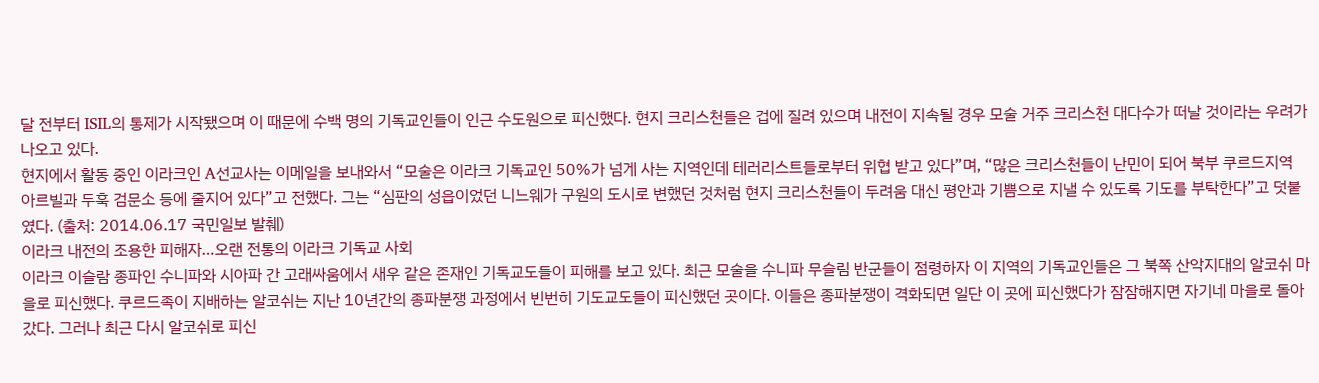달 전부터 ISIL의 통제가 시작됐으며 이 때문에 수백 명의 기독교인들이 인근 수도원으로 피신했다. 현지 크리스천들은 겁에 질려 있으며 내전이 지속될 경우 모술 거주 크리스천 대다수가 떠날 것이라는 우려가 나오고 있다.
현지에서 활동 중인 이라크인 A선교사는 이메일을 보내와서 “모술은 이라크 기독교인 50%가 넘게 사는 지역인데 테러리스트들로부터 위협 받고 있다”며, “많은 크리스천들이 난민이 되어 북부 쿠르드지역 아르빌과 두훅 검문소 등에 줄지어 있다”고 전했다. 그는 “심판의 성읍이었던 니느웨가 구원의 도시로 변했던 것처럼 현지 크리스천들이 두려움 대신 평안과 기쁨으로 지낼 수 있도록 기도를 부탁한다”고 덧붙였다. (출처: 2014.06.17 국민일보 발췌)
이라크 내전의 조용한 피해자…오랜 전통의 이라크 기독교 사회
이라크 이슬람 종파인 수니파와 시아파 간 고래싸움에서 새우 같은 존재인 기독교도들이 피해를 보고 있다. 최근 모술을 수니파 무슬림 반군들이 점령하자 이 지역의 기독교인들은 그 북쪽 산악지대의 알코쉬 마을로 피신했다. 쿠르드족이 지배하는 알코쉬는 지난 10년간의 종파분쟁 과정에서 빈번히 기도교도들이 피신했던 곳이다. 이들은 종파분쟁이 격화되면 일단 이 곳에 피신했다가 잠잠해지면 자기네 마을로 돌아갔다. 그러나 최근 다시 알코쉬로 피신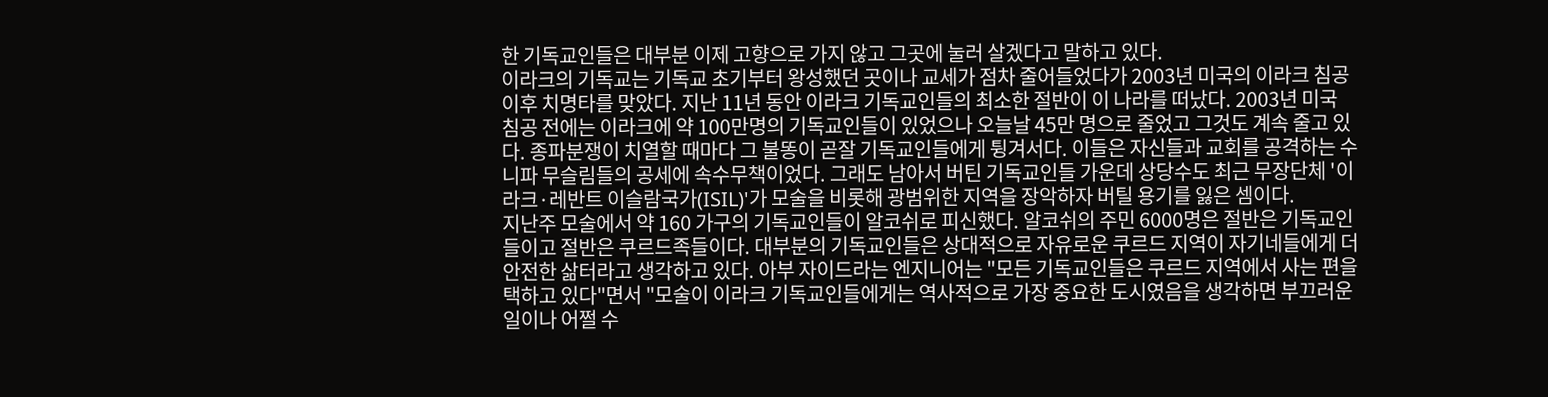한 기독교인들은 대부분 이제 고향으로 가지 않고 그곳에 눌러 살겠다고 말하고 있다.
이라크의 기독교는 기독교 초기부터 왕성했던 곳이나 교세가 점차 줄어들었다가 2003년 미국의 이라크 침공 이후 치명타를 맞았다. 지난 11년 동안 이라크 기독교인들의 최소한 절반이 이 나라를 떠났다. 2003년 미국 침공 전에는 이라크에 약 100만명의 기독교인들이 있었으나 오늘날 45만 명으로 줄었고 그것도 계속 줄고 있다. 종파분쟁이 치열할 때마다 그 불똥이 곧잘 기독교인들에게 튕겨서다. 이들은 자신들과 교회를 공격하는 수니파 무슬림들의 공세에 속수무책이었다. 그래도 남아서 버틴 기독교인들 가운데 상당수도 최근 무장단체 '이라크·레반트 이슬람국가(ISIL)'가 모술을 비롯해 광범위한 지역을 장악하자 버틸 용기를 잃은 셈이다.
지난주 모술에서 약 160 가구의 기독교인들이 알코쉬로 피신했다. 알코쉬의 주민 6000명은 절반은 기독교인들이고 절반은 쿠르드족들이다. 대부분의 기독교인들은 상대적으로 자유로운 쿠르드 지역이 자기네들에게 더 안전한 삶터라고 생각하고 있다. 아부 자이드라는 엔지니어는 "모든 기독교인들은 쿠르드 지역에서 사는 편을 택하고 있다"면서 "모술이 이라크 기독교인들에게는 역사적으로 가장 중요한 도시였음을 생각하면 부끄러운 일이나 어쩔 수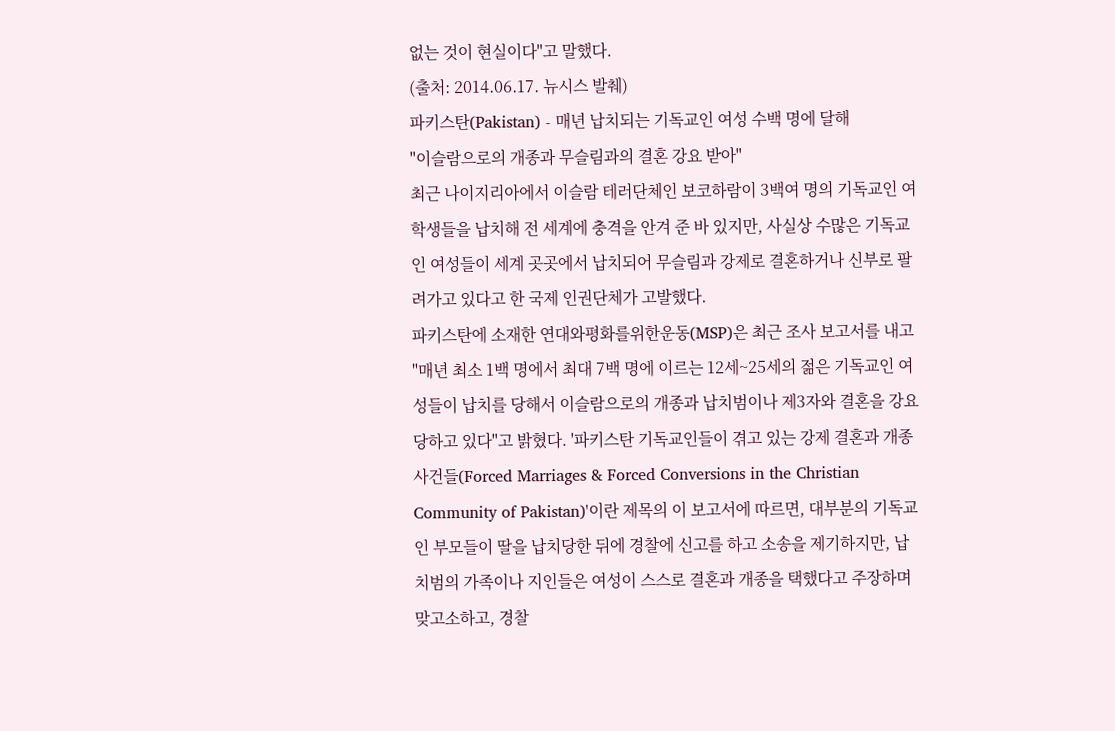없는 것이 현실이다"고 말했다.
(출처: 2014.06.17. 뉴시스 발췌)
파키스탄(Pakistan) - 매년 납치되는 기독교인 여성 수백 명에 달해
"이슬람으로의 개종과 무슬림과의 결혼 강요 받아"
최근 나이지리아에서 이슬람 테러단체인 보코하람이 3백여 명의 기독교인 여학생들을 납치해 전 세계에 충격을 안겨 준 바 있지만, 사실상 수많은 기독교인 여성들이 세계 곳곳에서 납치되어 무슬림과 강제로 결혼하거나 신부로 팔려가고 있다고 한 국제 인권단체가 고발했다.
파키스탄에 소재한 연대와평화를위한운동(MSP)은 최근 조사 보고서를 내고 "매년 최소 1백 명에서 최대 7백 명에 이르는 12세~25세의 젊은 기독교인 여성들이 납치를 당해서 이슬람으로의 개종과 납치범이나 제3자와 결혼을 강요당하고 있다"고 밝혔다. '파키스탄 기독교인들이 겪고 있는 강제 결혼과 개종 사건들(Forced Marriages & Forced Conversions in the Christian Community of Pakistan)'이란 제목의 이 보고서에 따르면, 대부분의 기독교인 부모들이 딸을 납치당한 뒤에 경찰에 신고를 하고 소송을 제기하지만, 납치범의 가족이나 지인들은 여성이 스스로 결혼과 개종을 택했다고 주장하며 맞고소하고, 경찰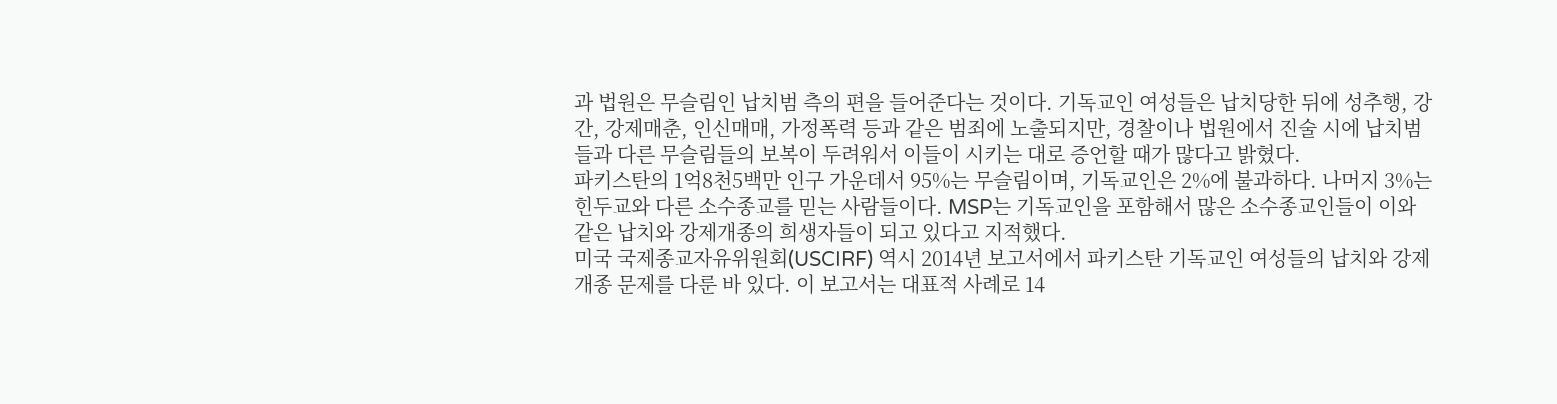과 법원은 무슬림인 납치범 측의 편을 들어준다는 것이다. 기독교인 여성들은 납치당한 뒤에 성추행, 강간, 강제매춘, 인신매매, 가정폭력 등과 같은 범죄에 노출되지만, 경찰이나 법원에서 진술 시에 납치범들과 다른 무슬림들의 보복이 두려워서 이들이 시키는 대로 증언할 때가 많다고 밝혔다.
파키스탄의 1억8천5백만 인구 가운데서 95%는 무슬림이며, 기독교인은 2%에 불과하다. 나머지 3%는 힌두교와 다른 소수종교를 믿는 사람들이다. MSP는 기독교인을 포함해서 많은 소수종교인들이 이와 같은 납치와 강제개종의 희생자들이 되고 있다고 지적했다.
미국 국제종교자유위원회(USCIRF) 역시 2014년 보고서에서 파키스탄 기독교인 여성들의 납치와 강제개종 문제를 다룬 바 있다. 이 보고서는 대표적 사례로 14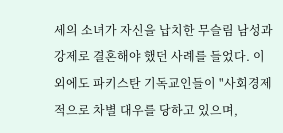세의 소녀가 자신을 납치한 무슬림 남성과 강제로 결혼해야 했던 사례를 들었다. 이 외에도 파키스탄 기독교인들이 "사회경제적으로 차별 대우를 당하고 있으며,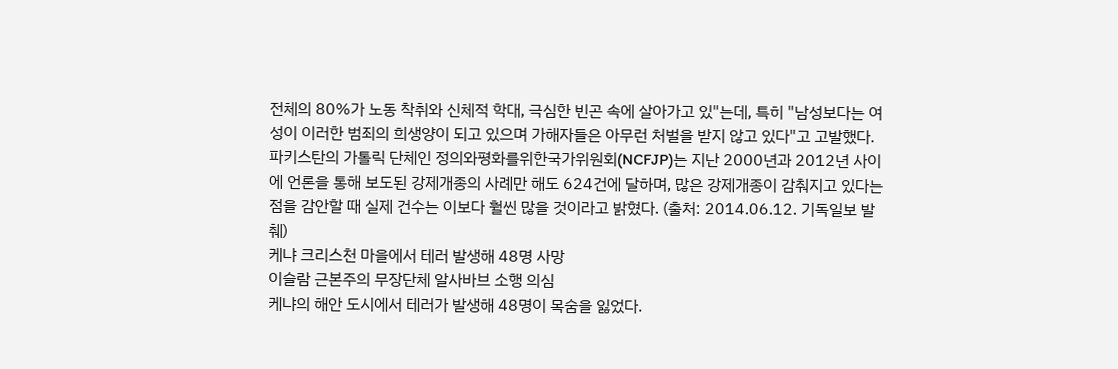전체의 80%가 노동 착취와 신체적 학대, 극심한 빈곤 속에 살아가고 있"는데, 특히 "남성보다는 여성이 이러한 범죄의 희생양이 되고 있으며 가해자들은 아무런 처벌을 받지 않고 있다"고 고발했다.
파키스탄의 가톨릭 단체인 정의와평화를위한국가위원회(NCFJP)는 지난 2000년과 2012년 사이에 언론을 통해 보도된 강제개종의 사례만 해도 624건에 달하며, 많은 강제개종이 감춰지고 있다는 점을 감안할 때 실제 건수는 이보다 훨씬 많을 것이라고 밝혔다. (출처: 2014.06.12. 기독일보 발췌)
케냐 크리스천 마을에서 테러 발생해 48명 사망
이슬람 근본주의 무장단체 알사바브 소행 의심
케냐의 해안 도시에서 테러가 발생해 48명이 목숨을 잃었다.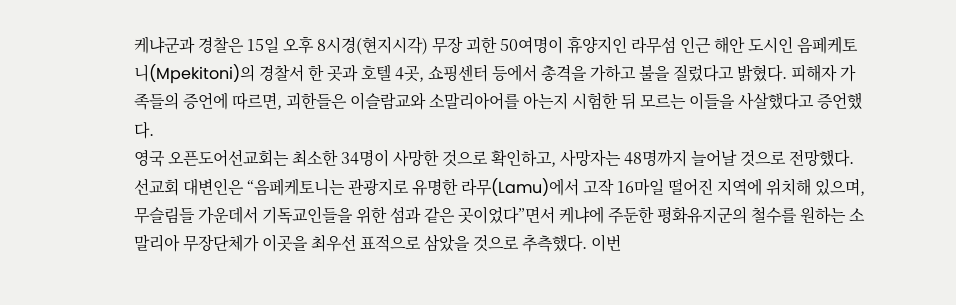케냐군과 경찰은 15일 오후 8시경(현지시각) 무장 괴한 50여명이 휴양지인 라무섬 인근 해안 도시인 음페케토니(Mpekitoni)의 경찰서 한 곳과 호텔 4곳, 쇼핑센터 등에서 총격을 가하고 불을 질렀다고 밝혔다. 피해자 가족들의 증언에 따르면, 괴한들은 이슬람교와 소말리아어를 아는지 시험한 뒤 모르는 이들을 사살했다고 증언했다.
영국 오픈도어선교회는 최소한 34명이 사망한 것으로 확인하고, 사망자는 48명까지 늘어날 것으로 전망했다. 선교회 대변인은 “음페케토니는 관광지로 유명한 라무(Lamu)에서 고작 16마일 떨어진 지역에 위치해 있으며, 무슬림들 가운데서 기독교인들을 위한 섬과 같은 곳이었다”면서 케냐에 주둔한 평화유지군의 철수를 원하는 소말리아 무장단체가 이곳을 최우선 표적으로 삼았을 것으로 추측했다. 이번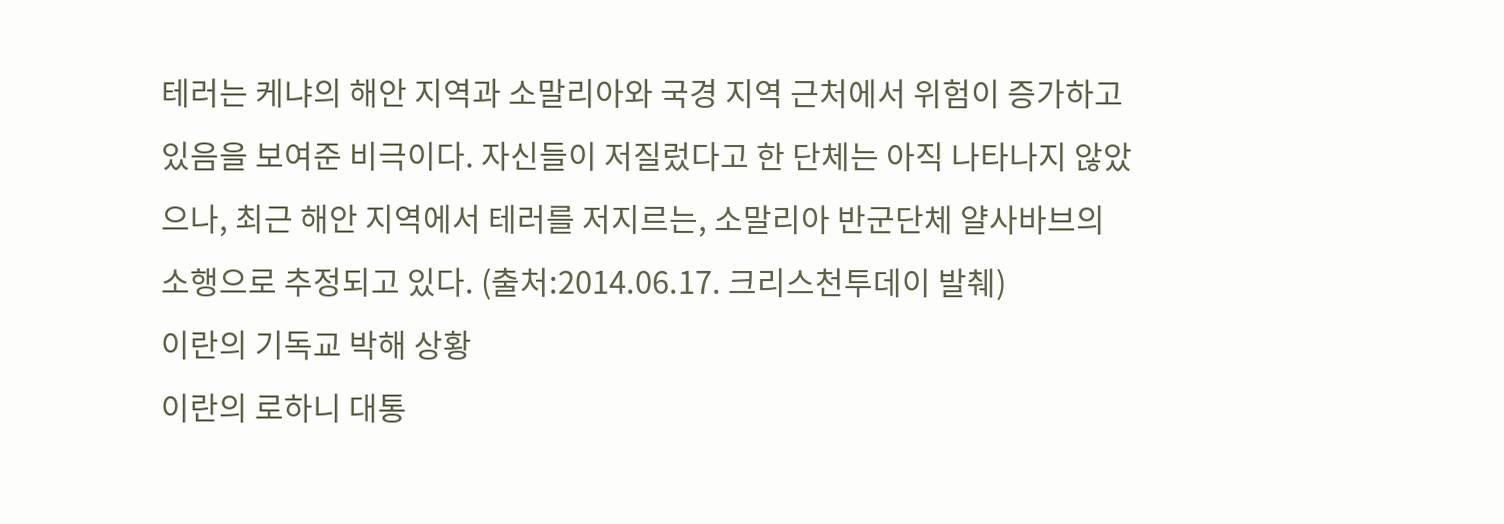테러는 케냐의 해안 지역과 소말리아와 국경 지역 근처에서 위험이 증가하고 있음을 보여준 비극이다. 자신들이 저질렀다고 한 단체는 아직 나타나지 않았으나, 최근 해안 지역에서 테러를 저지르는, 소말리아 반군단체 얄사바브의 소행으로 추정되고 있다. (출처:2014.06.17. 크리스천투데이 발췌)
이란의 기독교 박해 상황
이란의 로하니 대통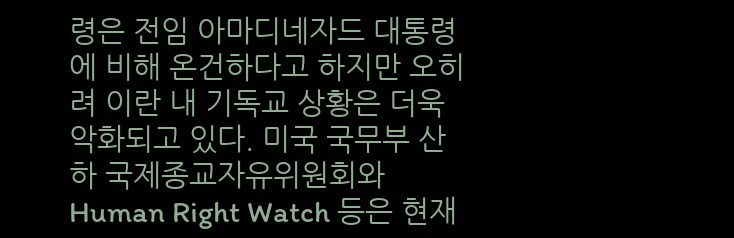령은 전임 아마디네자드 대통령에 비해 온건하다고 하지만 오히려 이란 내 기독교 상황은 더욱 악화되고 있다. 미국 국무부 산하 국제종교자유위원회와 Human Right Watch 등은 현재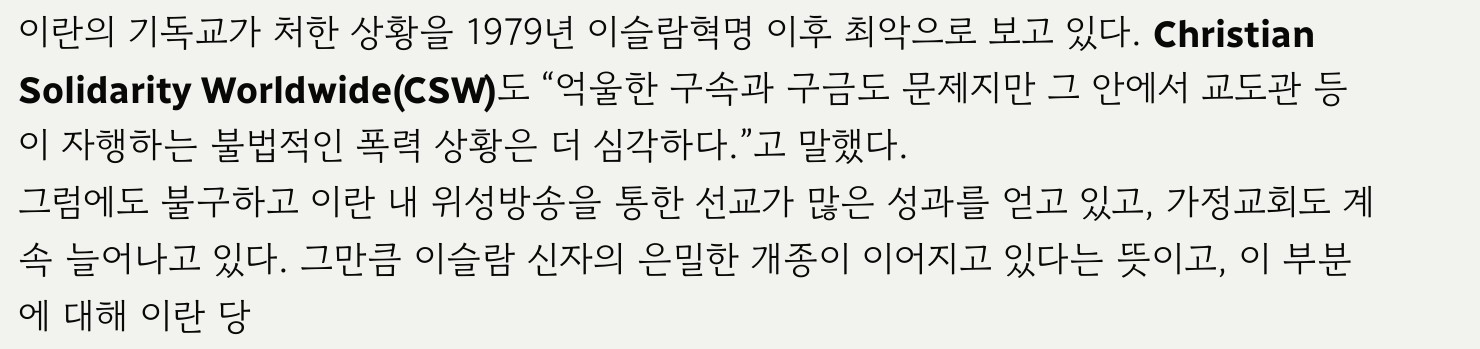이란의 기독교가 처한 상황을 1979년 이슬람혁명 이후 최악으로 보고 있다. Christian Solidarity Worldwide(CSW)도 “억울한 구속과 구금도 문제지만 그 안에서 교도관 등이 자행하는 불법적인 폭력 상황은 더 심각하다.”고 말했다.
그럼에도 불구하고 이란 내 위성방송을 통한 선교가 많은 성과를 얻고 있고, 가정교회도 계속 늘어나고 있다. 그만큼 이슬람 신자의 은밀한 개종이 이어지고 있다는 뜻이고, 이 부분에 대해 이란 당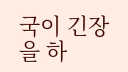국이 긴장을 하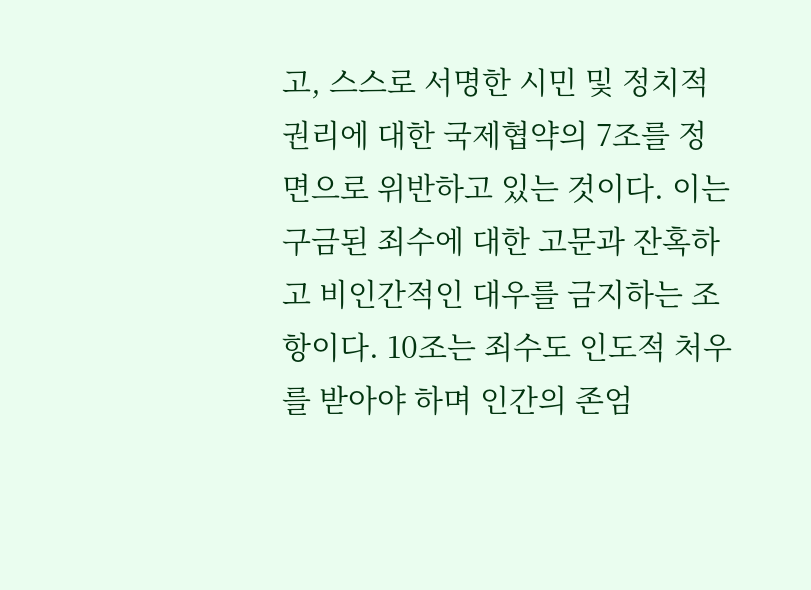고, 스스로 서명한 시민 및 정치적 권리에 대한 국제협약의 7조를 정면으로 위반하고 있는 것이다. 이는 구금된 죄수에 대한 고문과 잔혹하고 비인간적인 대우를 금지하는 조항이다. 10조는 죄수도 인도적 처우를 받아야 하며 인간의 존엄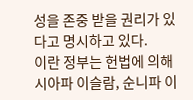성을 존중 받을 권리가 있다고 명시하고 있다.
이란 정부는 헌법에 의해 시아파 이슬람, 순니파 이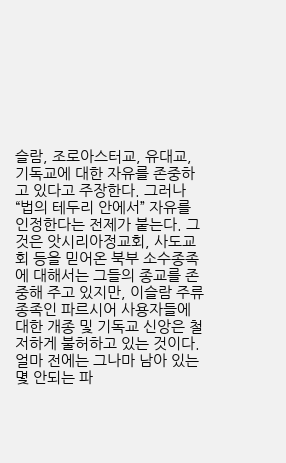슬람, 조로아스터교, 유대교, 기독교에 대한 자유를 존중하고 있다고 주장한다. 그러나 “법의 테두리 안에서” 자유를 인정한다는 전제가 붙는다. 그것은 앗시리아정교회, 사도교회 등을 믿어온 북부 소수종족에 대해서는 그들의 종교를 존중해 주고 있지만, 이슬람 주류종족인 파르시어 사용자들에 대한 개종 및 기독교 신앙은 철저하게 불허하고 있는 것이다.
얼마 전에는 그나마 남아 있는 몇 안되는 파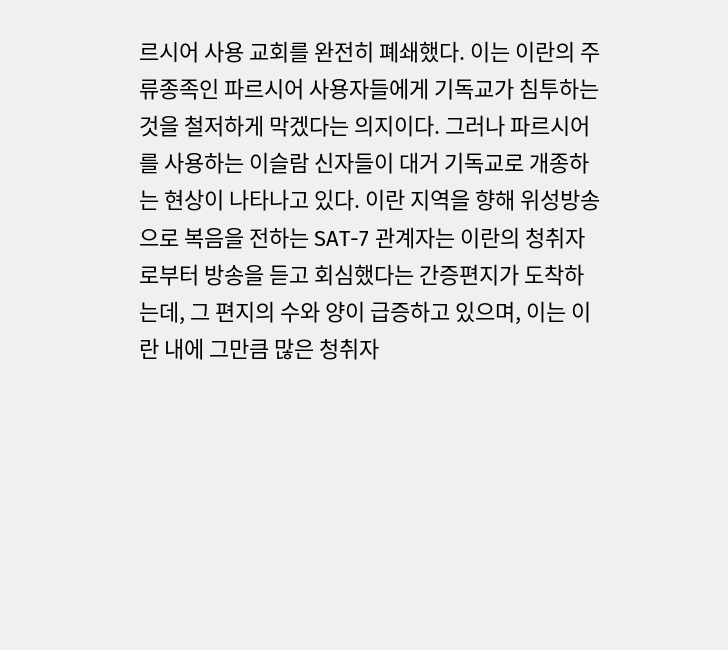르시어 사용 교회를 완전히 폐쇄했다. 이는 이란의 주류종족인 파르시어 사용자들에게 기독교가 침투하는 것을 철저하게 막겠다는 의지이다. 그러나 파르시어를 사용하는 이슬람 신자들이 대거 기독교로 개종하는 현상이 나타나고 있다. 이란 지역을 향해 위성방송으로 복음을 전하는 SAT-7 관계자는 이란의 청취자로부터 방송을 듣고 회심했다는 간증편지가 도착하는데, 그 편지의 수와 양이 급증하고 있으며, 이는 이란 내에 그만큼 많은 청취자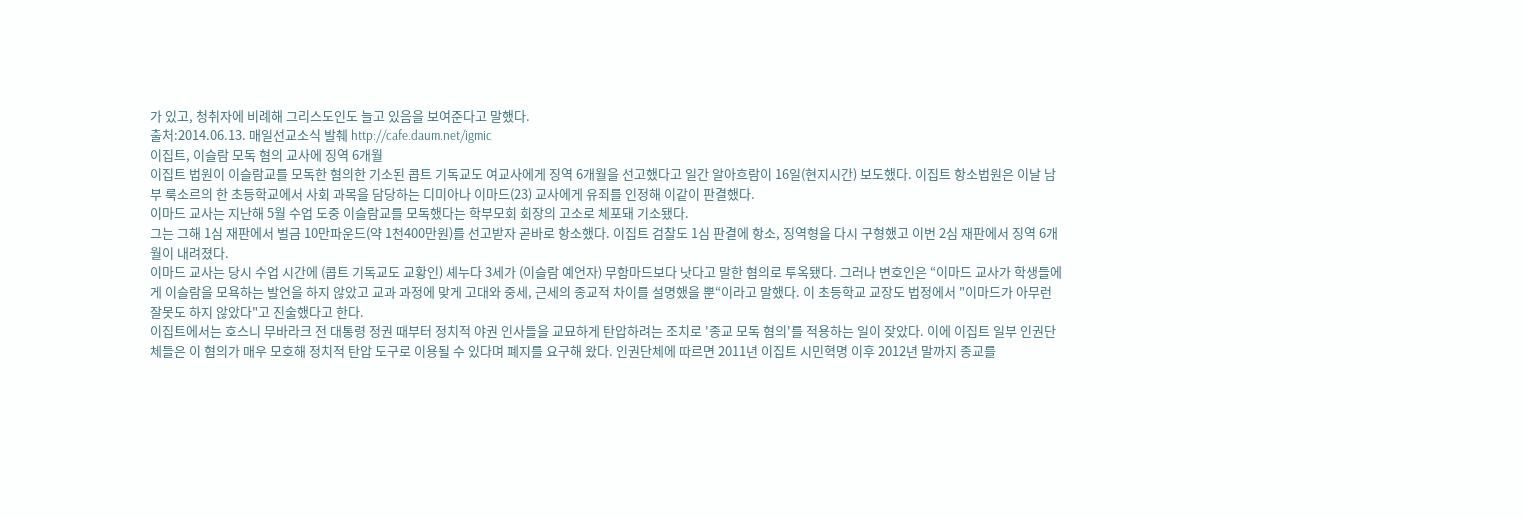가 있고, 청취자에 비례해 그리스도인도 늘고 있음을 보여준다고 말했다.
출처:2014.06.13. 매일선교소식 발췌 http://cafe.daum.net/igmic
이집트, 이슬람 모독 혐의 교사에 징역 6개월
이집트 법원이 이슬람교를 모독한 혐의한 기소된 콥트 기독교도 여교사에게 징역 6개월을 선고했다고 일간 알아흐람이 16일(현지시간) 보도했다. 이집트 항소법원은 이날 남부 룩소르의 한 초등학교에서 사회 과목을 담당하는 디미아나 이마드(23) 교사에게 유죄를 인정해 이같이 판결했다.
이마드 교사는 지난해 5월 수업 도중 이슬람교를 모독했다는 학부모회 회장의 고소로 체포돼 기소됐다.
그는 그해 1심 재판에서 벌금 10만파운드(약 1천400만원)를 선고받자 곧바로 항소했다. 이집트 검찰도 1심 판결에 항소, 징역형을 다시 구형했고 이번 2심 재판에서 징역 6개월이 내려졌다.
이마드 교사는 당시 수업 시간에 (콥트 기독교도 교황인) 셰누다 3세가 (이슬람 예언자) 무함마드보다 낫다고 말한 혐의로 투옥됐다. 그러나 변호인은 “이마드 교사가 학생들에게 이슬람을 모욕하는 발언을 하지 않았고 교과 과정에 맞게 고대와 중세, 근세의 종교적 차이를 설명했을 뿐“이라고 말했다. 이 초등학교 교장도 법정에서 "이마드가 아무런 잘못도 하지 않았다"고 진술했다고 한다.
이집트에서는 호스니 무바라크 전 대통령 정권 때부터 정치적 야권 인사들을 교묘하게 탄압하려는 조치로 '종교 모독 혐의'를 적용하는 일이 잦았다. 이에 이집트 일부 인권단체들은 이 혐의가 매우 모호해 정치적 탄압 도구로 이용될 수 있다며 폐지를 요구해 왔다. 인권단체에 따르면 2011년 이집트 시민혁명 이후 2012년 말까지 종교를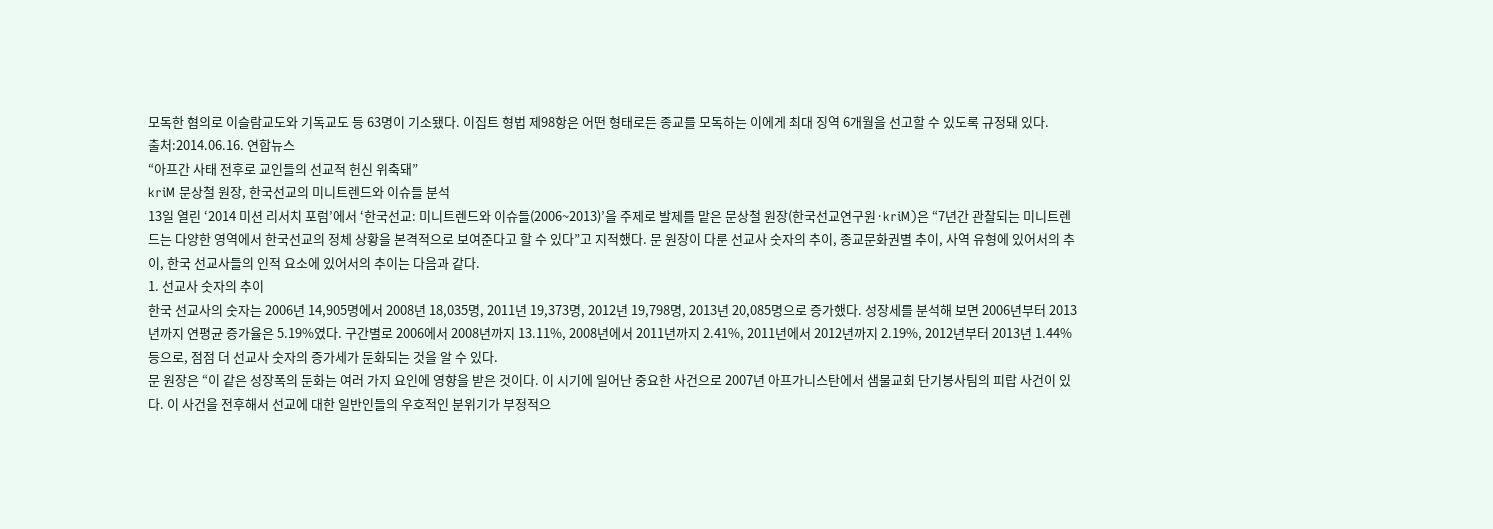모독한 혐의로 이슬람교도와 기독교도 등 63명이 기소됐다. 이집트 형법 제98항은 어떤 형태로든 종교를 모독하는 이에게 최대 징역 6개월을 선고할 수 있도록 규정돼 있다.
출처:2014.06.16. 연합뉴스
“아프간 사태 전후로 교인들의 선교적 헌신 위축돼”
kriM 문상철 원장, 한국선교의 미니트렌드와 이슈들 분석
13일 열린 ‘2014 미션 리서치 포럼’에서 ‘한국선교: 미니트렌드와 이슈들(2006~2013)’을 주제로 발제를 맡은 문상철 원장(한국선교연구원·kriM)은 “7년간 관찰되는 미니트렌드는 다양한 영역에서 한국선교의 정체 상황을 본격적으로 보여준다고 할 수 있다”고 지적했다. 문 원장이 다룬 선교사 숫자의 추이, 종교문화권별 추이, 사역 유형에 있어서의 추이, 한국 선교사들의 인적 요소에 있어서의 추이는 다음과 같다.
1. 선교사 숫자의 추이
한국 선교사의 숫자는 2006년 14,905명에서 2008년 18,035명, 2011년 19,373명, 2012년 19,798명, 2013년 20,085명으로 증가했다. 성장세를 분석해 보면 2006년부터 2013년까지 연평균 증가율은 5.19%였다. 구간별로 2006에서 2008년까지 13.11%, 2008년에서 2011년까지 2.41%, 2011년에서 2012년까지 2.19%, 2012년부터 2013년 1.44% 등으로, 점점 더 선교사 숫자의 증가세가 둔화되는 것을 알 수 있다.
문 원장은 “이 같은 성장폭의 둔화는 여러 가지 요인에 영향을 받은 것이다. 이 시기에 일어난 중요한 사건으로 2007년 아프가니스탄에서 샘물교회 단기봉사팀의 피랍 사건이 있다. 이 사건을 전후해서 선교에 대한 일반인들의 우호적인 분위기가 부정적으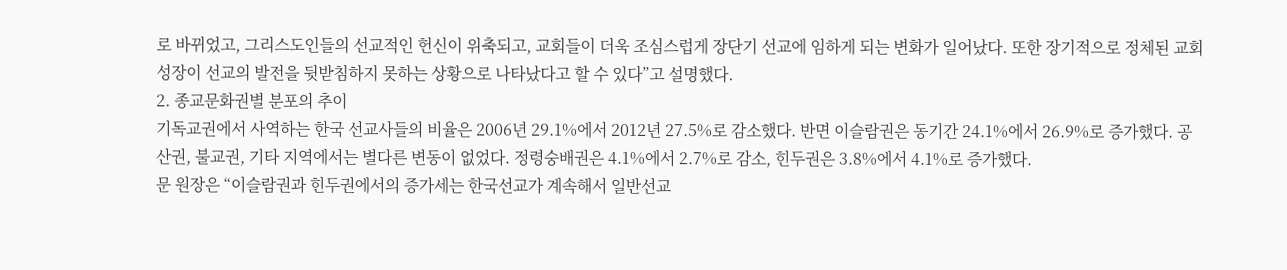로 바뀌었고, 그리스도인들의 선교적인 헌신이 위축되고, 교회들이 더욱 조심스럽게 장단기 선교에 임하게 되는 변화가 일어났다. 또한 장기적으로 정체된 교회 성장이 선교의 발전을 뒷받침하지 못하는 상황으로 나타났다고 할 수 있다”고 설명했다.
2. 종교문화권별 분포의 추이
기독교권에서 사역하는 한국 선교사들의 비율은 2006년 29.1%에서 2012년 27.5%로 감소했다. 반면 이슬람권은 동기간 24.1%에서 26.9%로 증가했다. 공산권, 불교권, 기타 지역에서는 별다른 변동이 없었다. 정령숭배권은 4.1%에서 2.7%로 감소, 힌두권은 3.8%에서 4.1%로 증가했다.
문 원장은 “이슬람권과 힌두권에서의 증가세는 한국선교가 계속해서 일반선교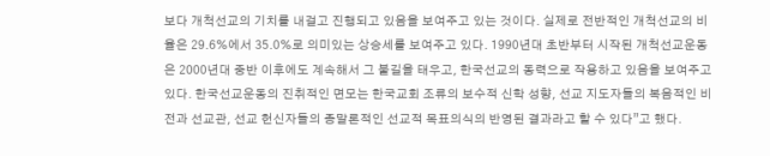보다 개척선교의 기치를 내걸고 진행되고 있음을 보여주고 있는 것이다. 실제로 전반적인 개척선교의 비율은 29.6%에서 35.0%로 의미있는 상승세를 보여주고 있다. 1990년대 초반부터 시작된 개척선교운동은 2000년대 중반 이후에도 계속해서 그 불길을 태우고, 한국선교의 동력으로 작용하고 있음을 보여주고 있다. 한국선교운동의 진취적인 면모는 한국교회 조류의 보수적 신학 성향, 선교 지도자들의 복음적인 비전과 선교관, 선교 헌신자들의 종말론적인 선교적 목표의식의 반영된 결과라고 할 수 있다”고 했다.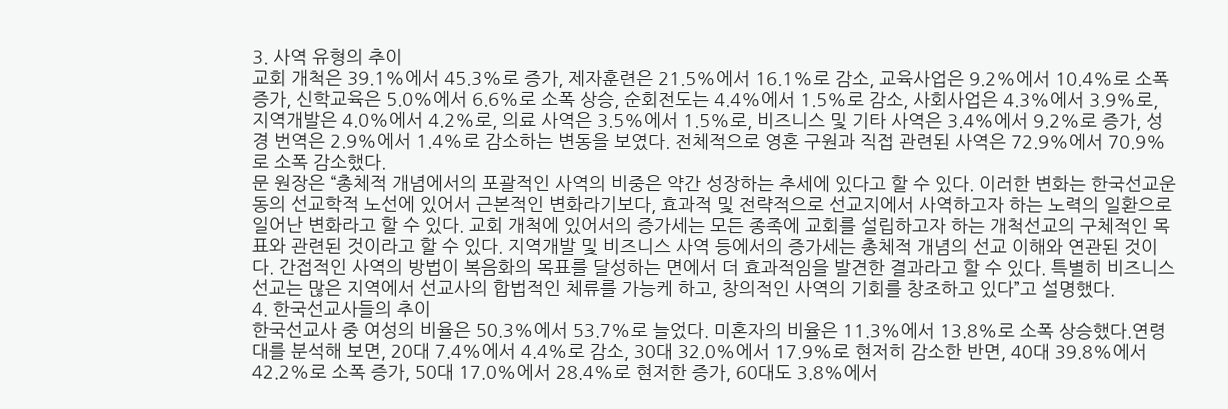3. 사역 유형의 추이
교회 개척은 39.1%에서 45.3%로 증가, 제자훈련은 21.5%에서 16.1%로 감소, 교육사업은 9.2%에서 10.4%로 소폭 증가, 신학교육은 5.0%에서 6.6%로 소폭 상승, 순회전도는 4.4%에서 1.5%로 감소, 사회사업은 4.3%에서 3.9%로, 지역개발은 4.0%에서 4.2%로, 의료 사역은 3.5%에서 1.5%로, 비즈니스 및 기타 사역은 3.4%에서 9.2%로 증가, 성경 번역은 2.9%에서 1.4%로 감소하는 변동을 보였다. 전체적으로 영혼 구원과 직접 관련된 사역은 72.9%에서 70.9%로 소폭 감소했다.
문 원장은 “총체적 개념에서의 포괄적인 사역의 비중은 약간 성장하는 추세에 있다고 할 수 있다. 이러한 변화는 한국선교운동의 선교학적 노선에 있어서 근본적인 변화라기보다, 효과적 및 전략적으로 선교지에서 사역하고자 하는 노력의 일환으로 일어난 변화라고 할 수 있다. 교회 개척에 있어서의 증가세는 모든 종족에 교회를 설립하고자 하는 개척선교의 구체적인 목표와 관련된 것이라고 할 수 있다. 지역개발 및 비즈니스 사역 등에서의 증가세는 총체적 개념의 선교 이해와 연관된 것이다. 간접적인 사역의 방법이 복음화의 목표를 달성하는 면에서 더 효과적임을 발견한 결과라고 할 수 있다. 특별히 비즈니스 선교는 많은 지역에서 선교사의 합법적인 체류를 가능케 하고, 창의적인 사역의 기회를 창조하고 있다”고 설명했다.
4. 한국선교사들의 추이
한국선교사 중 여성의 비율은 50.3%에서 53.7%로 늘었다. 미혼자의 비율은 11.3%에서 13.8%로 소폭 상승했다.연령대를 분석해 보면, 20대 7.4%에서 4.4%로 감소, 30대 32.0%에서 17.9%로 현저히 감소한 반면, 40대 39.8%에서 42.2%로 소폭 증가, 50대 17.0%에서 28.4%로 현저한 증가, 60대도 3.8%에서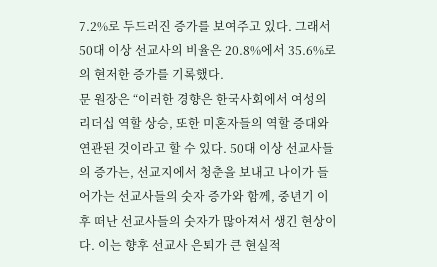7.2%로 두드러진 증가를 보여주고 있다. 그래서 50대 이상 선교사의 비율은 20.8%에서 35.6%로의 현저한 증가를 기록했다.
문 원장은 “이러한 경향은 한국사회에서 여성의 리더십 역할 상승, 또한 미혼자들의 역할 증대와 연관된 것이라고 할 수 있다. 50대 이상 선교사들의 증가는, 선교지에서 청춘을 보내고 나이가 들어가는 선교사들의 숫자 증가와 함께, 중년기 이후 떠난 선교사들의 숫자가 많아져서 생긴 현상이다. 이는 향후 선교사 은퇴가 큰 현실적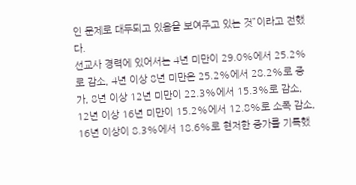인 문제로 대두되고 있음을 보여주고 있는 것”이라고 전했다.
선교사 경력에 있어서는 4년 미만이 29.0%에서 25.2%로 감소, 4년 이상 8년 미만은 25.2%에서 28.2%로 증가, 8년 이상 12년 미만이 22.3%에서 15.3%로 감소, 12년 이상 16년 미만이 15.2%에서 12.8%로 소폭 감소, 16년 이상이 8.3%에서 18.6%로 현저한 증가를 기록했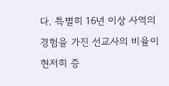다. 특별히 16년 이상 사역의 경험을 가진 선교사의 비율이 현저히 증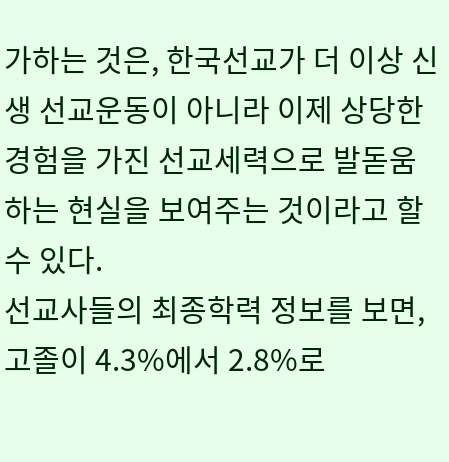가하는 것은, 한국선교가 더 이상 신생 선교운동이 아니라 이제 상당한 경험을 가진 선교세력으로 발돋움하는 현실을 보여주는 것이라고 할 수 있다.
선교사들의 최종학력 정보를 보면, 고졸이 4.3%에서 2.8%로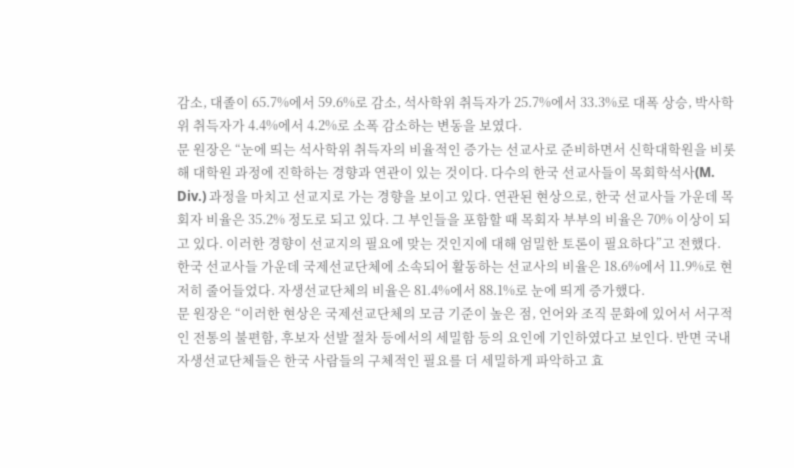감소, 대졸이 65.7%에서 59.6%로 감소, 석사학위 취득자가 25.7%에서 33.3%로 대폭 상승, 박사학위 취득자가 4.4%에서 4.2%로 소폭 감소하는 변동을 보였다.
문 원장은 “눈에 띄는 석사학위 취득자의 비율적인 증가는 선교사로 준비하면서 신학대학원을 비롯해 대학원 과정에 진학하는 경향과 연관이 있는 것이다. 다수의 한국 선교사들이 목회학석사(M. Div.) 과정을 마치고 선교지로 가는 경향을 보이고 있다. 연관된 현상으로, 한국 선교사들 가운데 목회자 비율은 35.2% 정도로 되고 있다. 그 부인들을 포함할 때 목회자 부부의 비율은 70% 이상이 되고 있다. 이러한 경향이 선교지의 필요에 맞는 것인지에 대해 엄밀한 토론이 필요하다”고 전했다.
한국 선교사들 가운데 국제선교단체에 소속되어 활동하는 선교사의 비율은 18.6%에서 11.9%로 현저히 줄어들었다. 자생선교단체의 비율은 81.4%에서 88.1%로 눈에 띄게 증가했다.
문 원장은 “이러한 현상은 국제선교단체의 모금 기준이 높은 점, 언어와 조직 문화에 있어서 서구적인 전통의 불편함, 후보자 선발 절차 등에서의 세밀함 등의 요인에 기인하였다고 보인다. 반면 국내 자생선교단체들은 한국 사람들의 구체적인 필요를 더 세밀하게 파악하고 효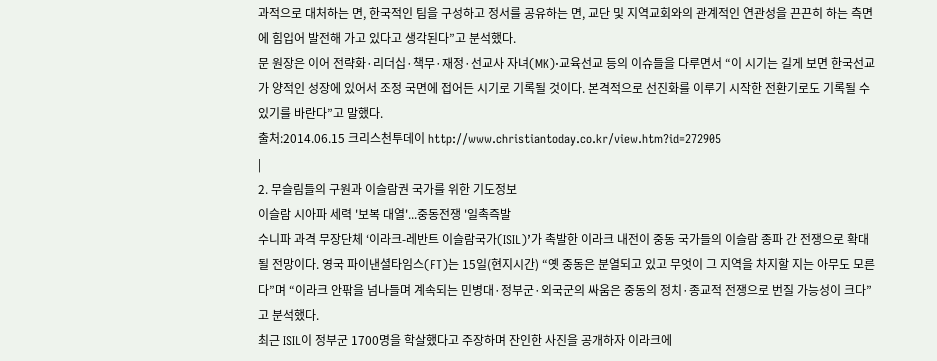과적으로 대처하는 면, 한국적인 팀을 구성하고 정서를 공유하는 면, 교단 및 지역교회와의 관계적인 연관성을 끈끈히 하는 측면에 힘입어 발전해 가고 있다고 생각된다”고 분석했다.
문 원장은 이어 전략화·리더십·책무·재정·선교사 자녀(MK)·교육선교 등의 이슈들을 다루면서 “이 시기는 길게 보면 한국선교가 양적인 성장에 있어서 조정 국면에 접어든 시기로 기록될 것이다. 본격적으로 선진화를 이루기 시작한 전환기로도 기록될 수 있기를 바란다”고 말했다.
출처:2014.06.15 크리스천투데이 http://www.christiantoday.co.kr/view.htm?id=272905
|
2. 무슬림들의 구원과 이슬람권 국가를 위한 기도정보
이슬람 시아파 세력 '보복 대열'...중동전쟁 '일촉즉발
수니파 과격 무장단체 ‘이라크-레반트 이슬람국가(ISIL)’가 촉발한 이라크 내전이 중동 국가들의 이슬람 종파 간 전쟁으로 확대될 전망이다. 영국 파이낸셜타임스(FT)는 15일(현지시간) “옛 중동은 분열되고 있고 무엇이 그 지역을 차지할 지는 아무도 모른다”며 “이라크 안팎을 넘나들며 계속되는 민병대·정부군·외국군의 싸움은 중동의 정치·종교적 전쟁으로 번질 가능성이 크다”고 분석했다.
최근 ISIL이 정부군 1700명을 학살했다고 주장하며 잔인한 사진을 공개하자 이라크에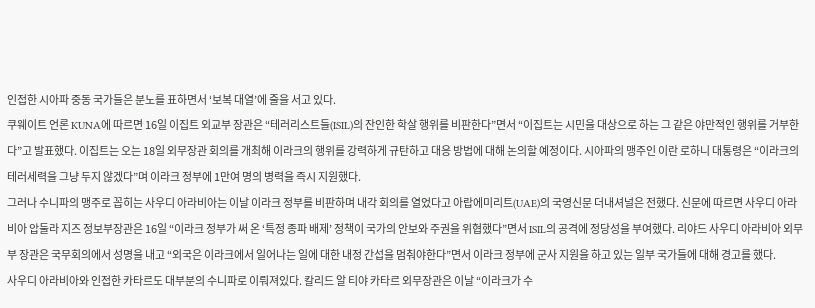인접한 시아파 중동 국가들은 분노를 표하면서 ‘보복 대열’에 줄을 서고 있다.
쿠웨이트 언론 KUNA에 따르면 16일 이집트 외교부 장관은 “테러리스트들(ISIL)의 잔인한 학살 행위를 비판한다”면서 “이집트는 시민을 대상으로 하는 그 같은 야만적인 행위를 거부한다”고 발표했다. 이집트는 오는 18일 외무장관 회의를 개최해 이라크의 행위를 강력하게 규탄하고 대응 방법에 대해 논의할 예정이다. 시아파의 맹주인 이란 로하니 대통령은 “이라크의 테러세력을 그냥 두지 않겠다”며 이라크 정부에 1만여 명의 병력을 즉시 지원했다.
그러나 수니파의 맹주로 꼽히는 사우디 아라비아는 이날 이라크 정부를 비판하며 내각 회의를 열었다고 아랍에미리트(UAE)의 국영신문 더내셔널은 전했다. 신문에 따르면 사우디 아라비아 압둘라 지즈 정보부장관은 16일 “이라크 정부가 써 온 ‘특정 종파 배제’ 정책이 국가의 안보와 주권을 위협했다”면서 ISIL의 공격에 정당성을 부여했다. 리야드 사우디 아라비아 외무부 장관은 국무회의에서 성명을 내고 “외국은 이라크에서 일어나는 일에 대한 내정 간섭을 멈춰야한다”면서 이라크 정부에 군사 지원을 하고 있는 일부 국가들에 대해 경고를 했다.
사우디 아라비아와 인접한 카타르도 대부분의 수니파로 이뤄져있다. 칼리드 알 티야 카타르 외무장관은 이날 “이라크가 수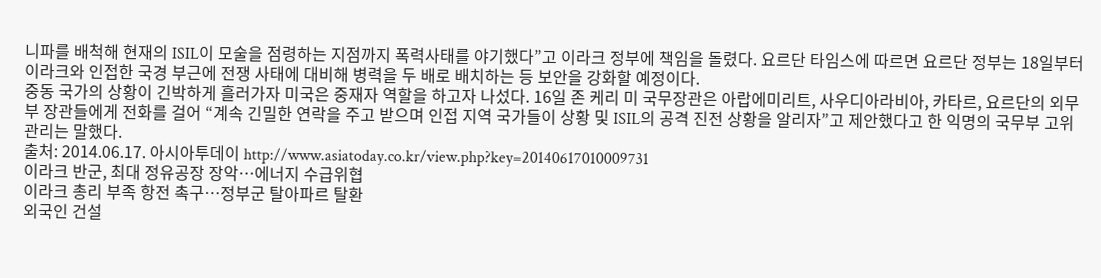니파를 배척해 현재의 ISIL이 모술을 점령하는 지점까지 폭력사태를 야기했다”고 이라크 정부에 책임을 돌렸다. 요르단 타임스에 따르면 요르단 정부는 18일부터 이라크와 인접한 국경 부근에 전쟁 사태에 대비해 병력을 두 배로 배치하는 등 보안을 강화할 예정이다.
중동 국가의 상황이 긴박하게 흘러가자 미국은 중재자 역할을 하고자 나섰다. 16일 존 케리 미 국무장관은 아랍에미리트, 사우디아라비아, 카타르, 요르단의 외무부 장관들에게 전화를 걸어 “계속 긴밀한 연락을 주고 받으며 인접 지역 국가들이 상황 및 ISIL의 공격 진전 상황을 알리자”고 제안했다고 한 익명의 국무부 고위 관리는 말했다.
출처: 2014.06.17. 아시아투데이 http://www.asiatoday.co.kr/view.php?key=20140617010009731
이라크 반군, 최대 정유공장 장악…에너지 수급위협
이라크 총리 부족 항전 촉구…정부군 탈아파르 탈환
외국인 건설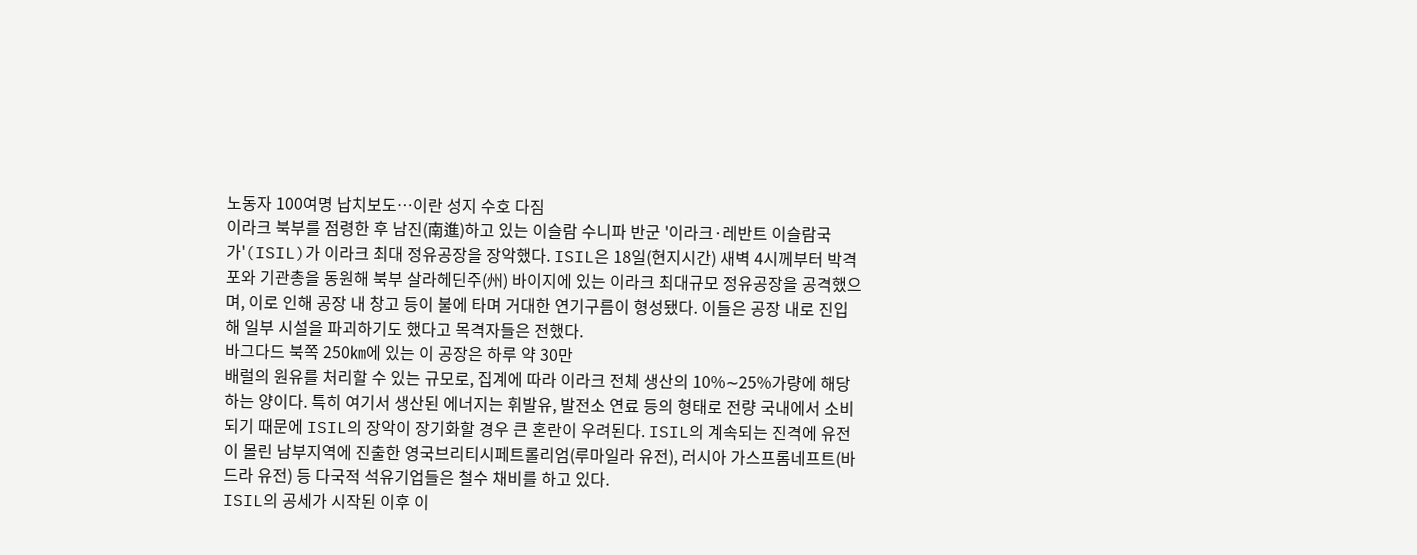노동자 100여명 납치보도…이란 성지 수호 다짐
이라크 북부를 점령한 후 남진(南進)하고 있는 이슬람 수니파 반군 '이라크·레반트 이슬람국가'(ISIL)가 이라크 최대 정유공장을 장악했다. ISIL은 18일(현지시간) 새벽 4시께부터 박격포와 기관총을 동원해 북부 살라헤딘주(州) 바이지에 있는 이라크 최대규모 정유공장을 공격했으며, 이로 인해 공장 내 창고 등이 불에 타며 거대한 연기구름이 형성됐다. 이들은 공장 내로 진입해 일부 시설을 파괴하기도 했다고 목격자들은 전했다.
바그다드 북쪽 250㎞에 있는 이 공장은 하루 약 30만
배럴의 원유를 처리할 수 있는 규모로, 집계에 따라 이라크 전체 생산의 10%∼25%가량에 해당하는 양이다. 특히 여기서 생산된 에너지는 휘발유, 발전소 연료 등의 형태로 전량 국내에서 소비되기 때문에 ISIL의 장악이 장기화할 경우 큰 혼란이 우려된다. ISIL의 계속되는 진격에 유전이 몰린 남부지역에 진출한 영국브리티시페트롤리엄(루마일라 유전), 러시아 가스프롬네프트(바드라 유전) 등 다국적 석유기업들은 철수 채비를 하고 있다.
ISIL의 공세가 시작된 이후 이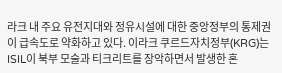라크 내 주요 유전지대와 정유시설에 대한 중앙정부의 통제권이 급속도로 약화하고 있다. 이라크 쿠르드자치정부(KRG)는 ISIL이 북부 모술과 티크리트를 장악하면서 발생한 혼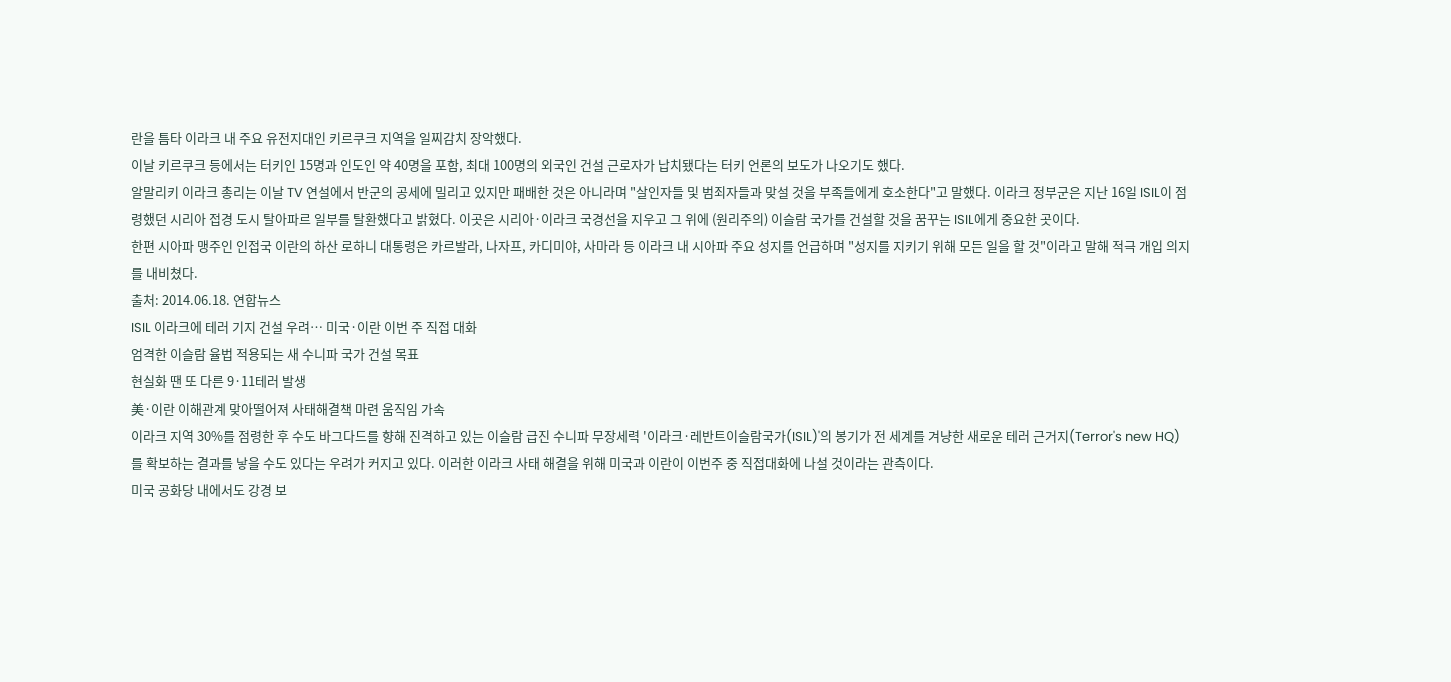란을 틈타 이라크 내 주요 유전지대인 키르쿠크 지역을 일찌감치 장악했다.
이날 키르쿠크 등에서는 터키인 15명과 인도인 약 40명을 포함, 최대 100명의 외국인 건설 근로자가 납치됐다는 터키 언론의 보도가 나오기도 했다.
알말리키 이라크 총리는 이날 TV 연설에서 반군의 공세에 밀리고 있지만 패배한 것은 아니라며 "살인자들 및 범죄자들과 맞설 것을 부족들에게 호소한다"고 말했다. 이라크 정부군은 지난 16일 ISIL이 점령했던 시리아 접경 도시 탈아파르 일부를 탈환했다고 밝혔다. 이곳은 시리아·이라크 국경선을 지우고 그 위에 (원리주의) 이슬람 국가를 건설할 것을 꿈꾸는 ISIL에게 중요한 곳이다.
한편 시아파 맹주인 인접국 이란의 하산 로하니 대통령은 카르발라, 나자프, 카디미야, 사마라 등 이라크 내 시아파 주요 성지를 언급하며 "성지를 지키기 위해 모든 일을 할 것"이라고 말해 적극 개입 의지를 내비쳤다.
출처: 2014.06.18. 연합뉴스
ISIL 이라크에 테러 기지 건설 우려… 미국·이란 이번 주 직접 대화
엄격한 이슬람 율법 적용되는 새 수니파 국가 건설 목표
현실화 땐 또 다른 9·11테러 발생
美·이란 이해관계 맞아떨어져 사태해결책 마련 움직임 가속
이라크 지역 30%를 점령한 후 수도 바그다드를 향해 진격하고 있는 이슬람 급진 수니파 무장세력 '이라크·레반트이슬람국가(ISIL)'의 봉기가 전 세계를 겨냥한 새로운 테러 근거지(Terror's new HQ)를 확보하는 결과를 낳을 수도 있다는 우려가 커지고 있다. 이러한 이라크 사태 해결을 위해 미국과 이란이 이번주 중 직접대화에 나설 것이라는 관측이다.
미국 공화당 내에서도 강경 보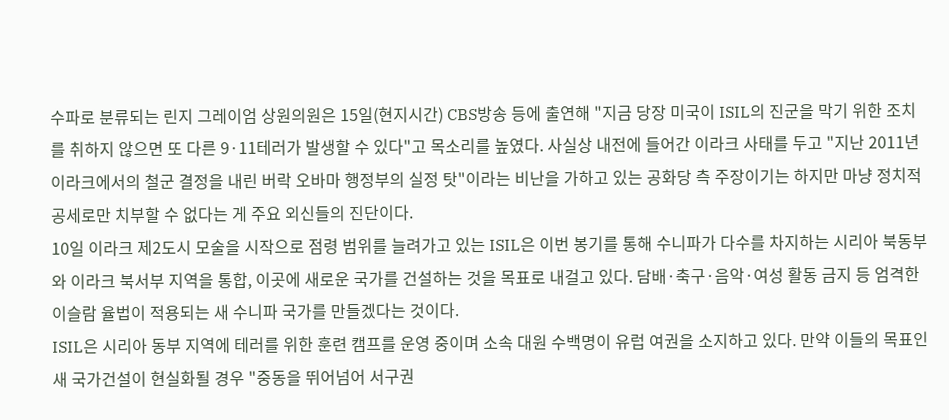수파로 분류되는 린지 그레이엄 상원의원은 15일(현지시간) CBS방송 등에 출연해 "지금 당장 미국이 ISIL의 진군을 막기 위한 조치를 취하지 않으면 또 다른 9·11테러가 발생할 수 있다"고 목소리를 높였다. 사실상 내전에 들어간 이라크 사태를 두고 "지난 2011년 이라크에서의 철군 결정을 내린 버락 오바마 행정부의 실정 탓"이라는 비난을 가하고 있는 공화당 측 주장이기는 하지만 마냥 정치적 공세로만 치부할 수 없다는 게 주요 외신들의 진단이다.
10일 이라크 제2도시 모술을 시작으로 점령 범위를 늘려가고 있는 ISIL은 이번 봉기를 통해 수니파가 다수를 차지하는 시리아 북동부와 이라크 북서부 지역을 통합, 이곳에 새로운 국가를 건설하는 것을 목표로 내걸고 있다. 담배·축구·음악·여성 활동 금지 등 엄격한 이슬람 율법이 적용되는 새 수니파 국가를 만들겠다는 것이다.
ISIL은 시리아 동부 지역에 테러를 위한 훈련 캠프를 운영 중이며 소속 대원 수백명이 유럽 여권을 소지하고 있다. 만약 이들의 목표인 새 국가건설이 현실화될 경우 "중동을 뛰어넘어 서구권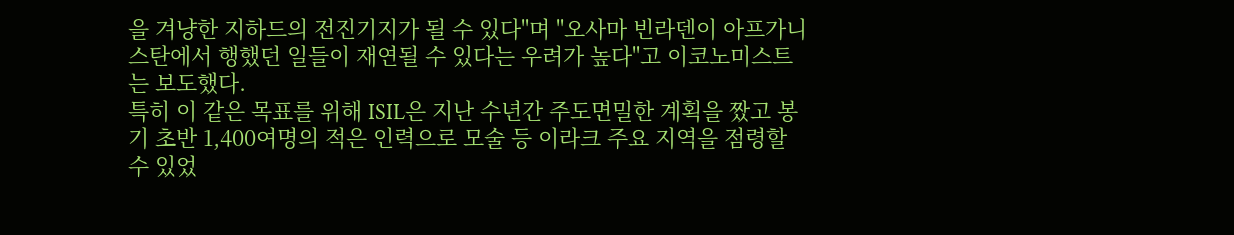을 겨냥한 지하드의 전진기지가 될 수 있다"며 "오사마 빈라덴이 아프가니스탄에서 행했던 일들이 재연될 수 있다는 우려가 높다"고 이코노미스트는 보도했다.
특히 이 같은 목표를 위해 ISIL은 지난 수년간 주도면밀한 계획을 짰고 봉기 초반 1,400여명의 적은 인력으로 모술 등 이라크 주요 지역을 점령할 수 있었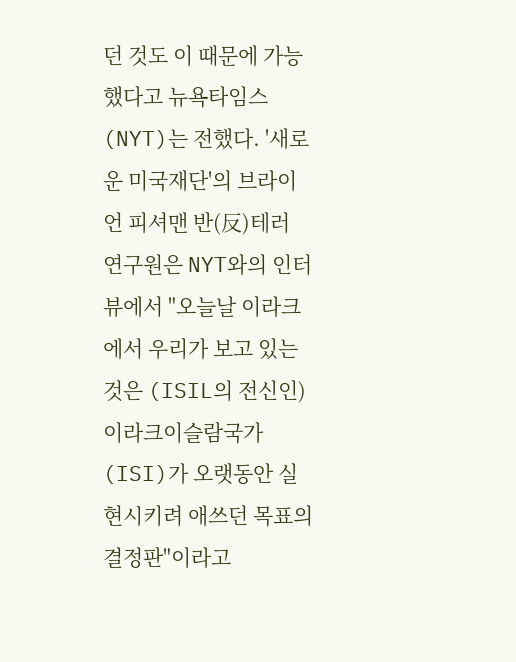던 것도 이 때문에 가능했다고 뉴욕타임스(NYT)는 전했다. '새로운 미국재단'의 브라이언 피셔맨 반(反)테러 연구원은 NYT와의 인터뷰에서 "오늘날 이라크에서 우리가 보고 있는 것은 (ISIL의 전신인) 이라크이슬람국가(ISI)가 오랫동안 실현시키려 애쓰던 목표의 결정판"이라고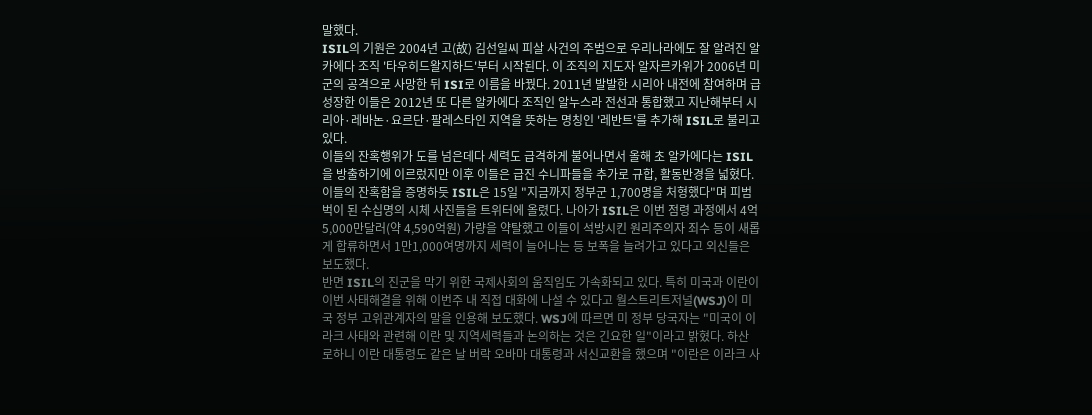말했다.
ISIL의 기원은 2004년 고(故) 김선일씨 피살 사건의 주범으로 우리나라에도 잘 알려진 알카에다 조직 '타우히드왈지하드'부터 시작된다. 이 조직의 지도자 알자르카위가 2006년 미군의 공격으로 사망한 뒤 ISI로 이름을 바꿨다. 2011년 발발한 시리아 내전에 참여하며 급성장한 이들은 2012년 또 다른 알카에다 조직인 알누스라 전선과 통합했고 지난해부터 시리아·레바논·요르단·팔레스타인 지역을 뜻하는 명칭인 '레반트'를 추가해 ISIL로 불리고 있다.
이들의 잔혹행위가 도를 넘은데다 세력도 급격하게 불어나면서 올해 초 알카에다는 ISIL을 방출하기에 이르렀지만 이후 이들은 급진 수니파들을 추가로 규합, 활동반경을 넓혔다. 이들의 잔혹함을 증명하듯 ISIL은 15일 "지금까지 정부군 1,700명을 처형했다"며 피범벅이 된 수십명의 시체 사진들을 트위터에 올렸다. 나아가 ISIL은 이번 점령 과정에서 4억5,000만달러(약 4,590억원) 가량을 약탈했고 이들이 석방시킨 원리주의자 죄수 등이 새롭게 합류하면서 1만1,000여명까지 세력이 늘어나는 등 보폭을 늘려가고 있다고 외신들은 보도했다.
반면 ISIL의 진군을 막기 위한 국제사회의 움직임도 가속화되고 있다. 특히 미국과 이란이 이번 사태해결을 위해 이번주 내 직접 대화에 나설 수 있다고 월스트리트저널(WSJ)이 미국 정부 고위관계자의 말을 인용해 보도했다. WSJ에 따르면 미 정부 당국자는 "미국이 이라크 사태와 관련해 이란 및 지역세력들과 논의하는 것은 긴요한 일"이라고 밝혔다. 하산 로하니 이란 대통령도 같은 날 버락 오바마 대통령과 서신교환을 했으며 "이란은 이라크 사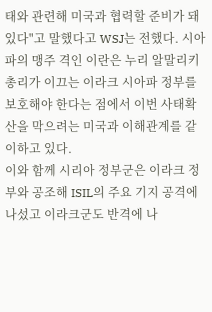태와 관련해 미국과 협력할 준비가 돼 있다"고 말했다고 WSJ는 전했다. 시아파의 맹주 격인 이란은 누리 알말리키 총리가 이끄는 이라크 시아파 정부를 보호해야 한다는 점에서 이번 사태확산을 막으려는 미국과 이해관계를 같이하고 있다.
이와 함께 시리아 정부군은 이라크 정부와 공조해 ISIL의 주요 기지 공격에 나섰고 이라크군도 반격에 나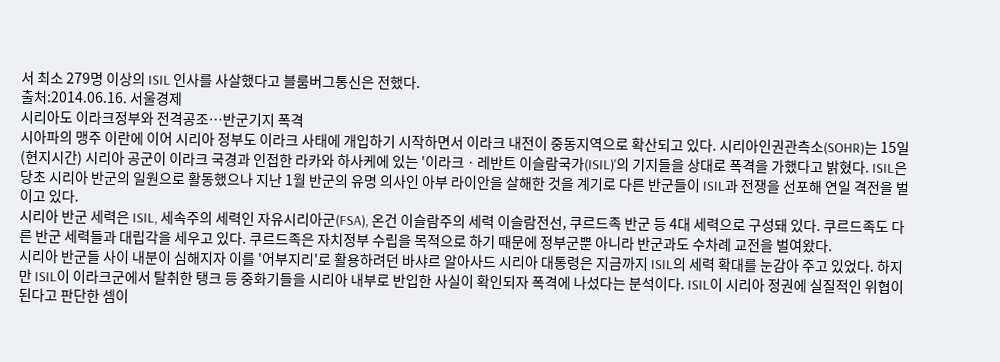서 최소 279명 이상의 ISIL 인사를 사살했다고 블룸버그통신은 전했다.
출처:2014.06.16. 서울경제
시리아도 이라크정부와 전격공조…반군기지 폭격
시아파의 맹주 이란에 이어 시리아 정부도 이라크 사태에 개입하기 시작하면서 이라크 내전이 중동지역으로 확산되고 있다. 시리아인권관측소(SOHR)는 15일(현지시간) 시리아 공군이 이라크 국경과 인접한 라카와 하사케에 있는 '이라크ㆍ레반트 이슬람국가(ISIL)'의 기지들을 상대로 폭격을 가했다고 밝혔다. ISIL은 당초 시리아 반군의 일원으로 활동했으나 지난 1월 반군의 유명 의사인 아부 라이안을 살해한 것을 계기로 다른 반군들이 ISIL과 전쟁을 선포해 연일 격전을 벌이고 있다.
시리아 반군 세력은 ISIL, 세속주의 세력인 자유시리아군(FSA), 온건 이슬람주의 세력 이슬람전선, 쿠르드족 반군 등 4대 세력으로 구성돼 있다. 쿠르드족도 다른 반군 세력들과 대립각을 세우고 있다. 쿠르드족은 자치정부 수립을 목적으로 하기 때문에 정부군뿐 아니라 반군과도 수차례 교전을 벌여왔다.
시리아 반군들 사이 내분이 심해지자 이를 '어부지리'로 활용하려던 바샤르 알아사드 시리아 대통령은 지금까지 ISIL의 세력 확대를 눈감아 주고 있었다. 하지만 ISIL이 이라크군에서 탈취한 탱크 등 중화기들을 시리아 내부로 반입한 사실이 확인되자 폭격에 나섰다는 분석이다. ISIL이 시리아 정권에 실질적인 위협이 된다고 판단한 셈이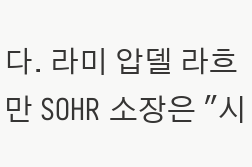다. 라미 압델 라흐만 SOHR 소장은 "시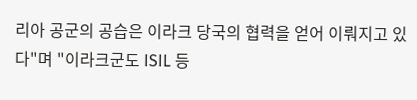리아 공군의 공습은 이라크 당국의 협력을 얻어 이뤄지고 있다"며 "이라크군도 ISIL 등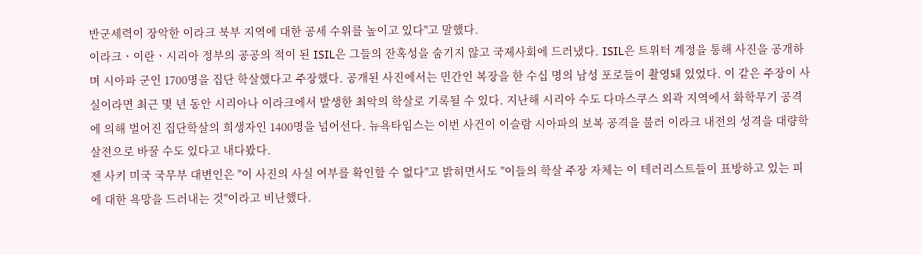반군세력이 장악한 이라크 북부 지역에 대한 공세 수위를 높이고 있다"고 말했다.
이라크ㆍ이란ㆍ시리아 정부의 공공의 적이 된 ISIL은 그들의 잔혹성을 숨기지 않고 국제사회에 드러냈다. ISIL은 트위터 계정을 통해 사진을 공개하며 시아파 군인 1700명을 집단 학살했다고 주장했다. 공개된 사진에서는 민간인 복장을 한 수십 명의 남성 포로들이 촬영돼 있었다. 이 같은 주장이 사실이라면 최근 몇 년 동안 시리아나 이라크에서 발생한 최악의 학살로 기록될 수 있다. 지난해 시리아 수도 다마스쿠스 외곽 지역에서 화학무기 공격에 의해 벌어진 집단학살의 희생자인 1400명을 넘어선다. 뉴욕타임스는 이번 사건이 이슬람 시아파의 보복 공격을 불러 이라크 내전의 성격을 대량학살전으로 바꿀 수도 있다고 내다봤다.
젠 사키 미국 국무부 대변인은 "이 사진의 사실 여부를 확인할 수 없다"고 밝히면서도 "이들의 학살 주장 자체는 이 테러리스트들이 표방하고 있는 피에 대한 욕망을 드러내는 것"이라고 비난했다.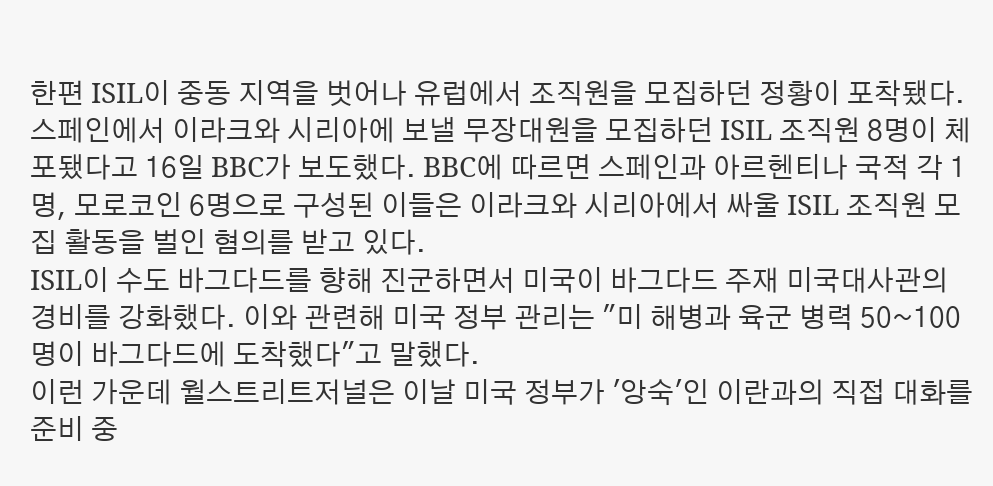한편 ISIL이 중동 지역을 벗어나 유럽에서 조직원을 모집하던 정황이 포착됐다. 스페인에서 이라크와 시리아에 보낼 무장대원을 모집하던 ISIL 조직원 8명이 체포됐다고 16일 BBC가 보도했다. BBC에 따르면 스페인과 아르헨티나 국적 각 1명, 모로코인 6명으로 구성된 이들은 이라크와 시리아에서 싸울 ISIL 조직원 모집 활동을 벌인 혐의를 받고 있다.
ISIL이 수도 바그다드를 향해 진군하면서 미국이 바그다드 주재 미국대사관의 경비를 강화했다. 이와 관련해 미국 정부 관리는 "미 해병과 육군 병력 50~100명이 바그다드에 도착했다"고 말했다.
이런 가운데 월스트리트저널은 이날 미국 정부가 '앙숙'인 이란과의 직접 대화를 준비 중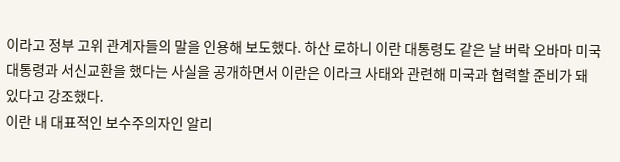이라고 정부 고위 관계자들의 말을 인용해 보도했다. 하산 로하니 이란 대통령도 같은 날 버락 오바마 미국 대통령과 서신교환을 했다는 사실을 공개하면서 이란은 이라크 사태와 관련해 미국과 협력할 준비가 돼 있다고 강조했다.
이란 내 대표적인 보수주의자인 알리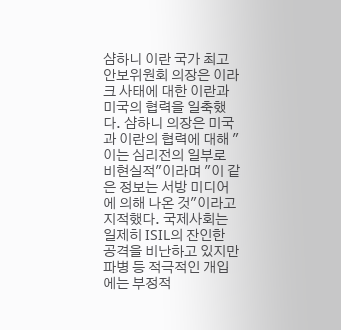샴하니 이란 국가 최고안보위원회 의장은 이라크 사태에 대한 이란과 미국의 협력을 일축했다. 샴하니 의장은 미국과 이란의 협력에 대해 "이는 심리전의 일부로 비현실적"이라며 "이 같은 정보는 서방 미디어에 의해 나온 것"이라고 지적했다. 국제사회는 일제히 ISIL의 잔인한 공격을 비난하고 있지만 파병 등 적극적인 개입에는 부정적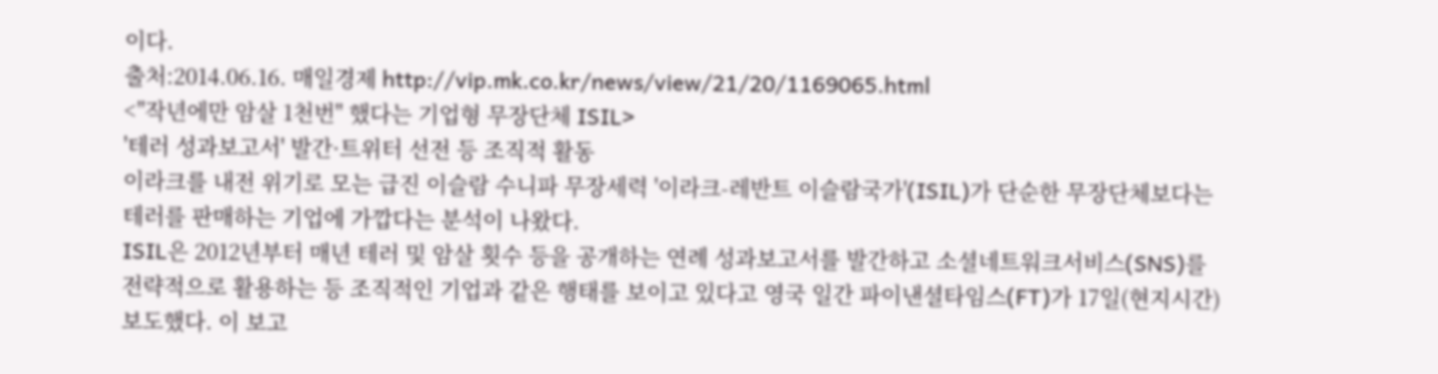이다.
출처:2014.06.16. 매일경제 http://vip.mk.co.kr/news/view/21/20/1169065.html
<"작년에만 암살 1천번" 했다는 기업형 무장단체 ISIL>
'테러 성과보고서' 발간·트위터 선전 등 조직적 활동
이라크를 내전 위기로 모는 급진 이슬람 수니파 무장세력 '이라크-레반트 이슬람국가'(ISIL)가 단순한 무장단체보다는 테러를 판매하는 기업에 가깝다는 분석이 나왔다.
ISIL은 2012년부터 매년 테러 및 암살 횟수 등을 공개하는 연례 성과보고서를 발간하고 소셜네트워크서비스(SNS)를 전략적으로 활용하는 등 조직적인 기업과 같은 행태를 보이고 있다고 영국 일간 파이낸셜타임스(FT)가 17일(현지시간) 보도했다. 이 보고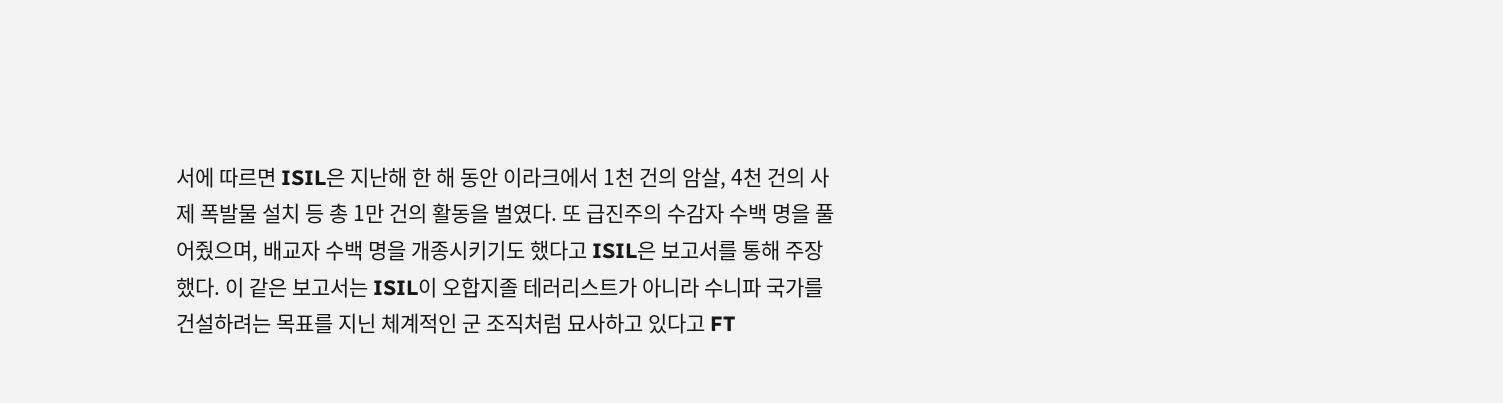서에 따르면 ISIL은 지난해 한 해 동안 이라크에서 1천 건의 암살, 4천 건의 사제 폭발물 설치 등 총 1만 건의 활동을 벌였다. 또 급진주의 수감자 수백 명을 풀어줬으며, 배교자 수백 명을 개종시키기도 했다고 ISIL은 보고서를 통해 주장했다. 이 같은 보고서는 ISIL이 오합지졸 테러리스트가 아니라 수니파 국가를 건설하려는 목표를 지닌 체계적인 군 조직처럼 묘사하고 있다고 FT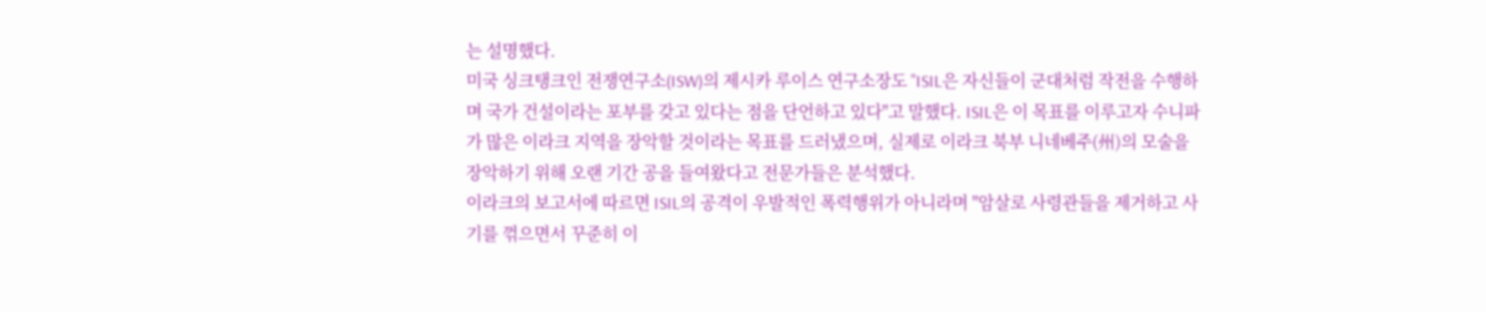는 설명했다.
미국 싱크탱크인 전쟁연구소(ISW)의 제시카 루이스 연구소장도 "ISIL은 자신들이 군대처럼 작전을 수행하며 국가 건설이라는 포부를 갖고 있다는 점을 단언하고 있다"고 말했다. ISIL은 이 목표를 이루고자 수니파가 많은 이라크 지역을 장악할 것이라는 목표를 드러냈으며, 실제로 이라크 북부 니네베주(州)의 모술을 장악하기 위해 오랜 기간 공을 들여왔다고 전문가들은 분석했다.
이라크의 보고서에 따르면 ISIL의 공격이 우발적인 폭력행위가 아니라며 "암살로 사령관들을 제거하고 사기를 꺾으면서 꾸준히 이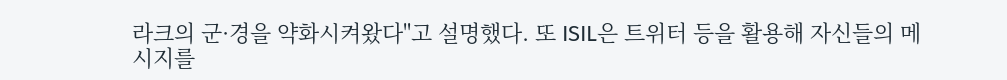라크의 군·경을 약화시켜왔다"고 설명했다. 또 ISIL은 트위터 등을 활용해 자신들의 메시지를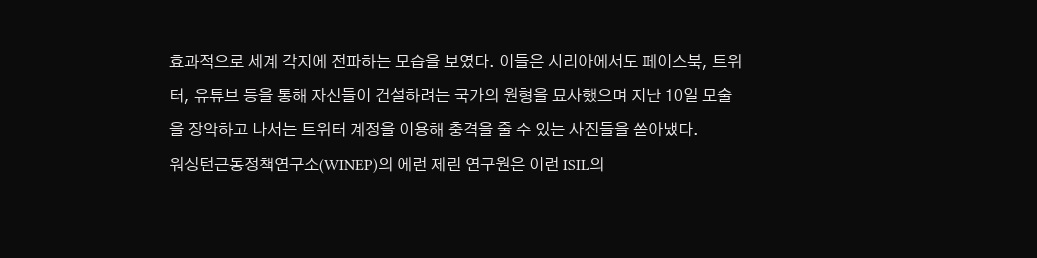효과적으로 세계 각지에 전파하는 모습을 보였다. 이들은 시리아에서도 페이스북, 트위터, 유튜브 등을 통해 자신들이 건설하려는 국가의 원형을 묘사했으며 지난 10일 모술을 장악하고 나서는 트위터 계정을 이용해 충격을 줄 수 있는 사진들을 쏟아냈다.
워싱턴근동정책연구소(WINEP)의 에런 제린 연구원은 이런 ISIL의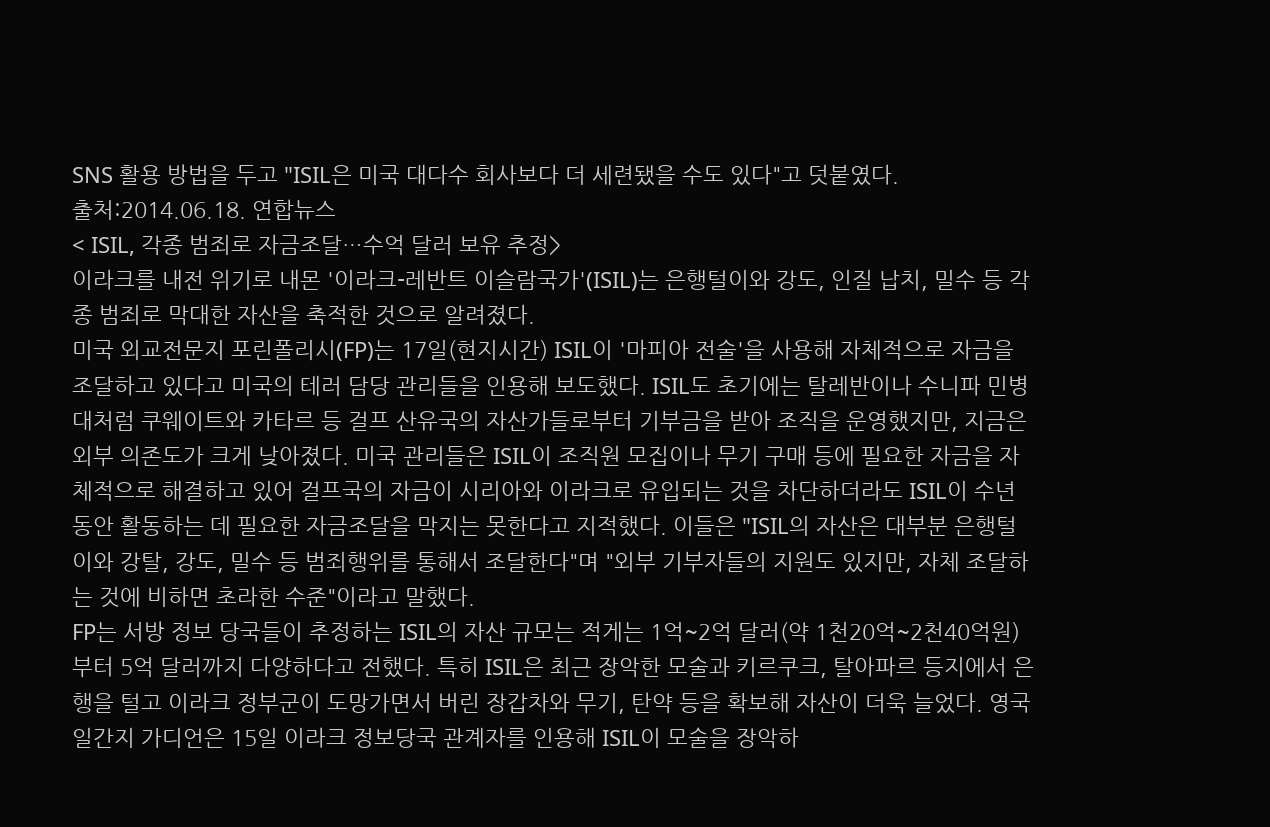SNS 활용 방법을 두고 "ISIL은 미국 대다수 회사보다 더 세련됐을 수도 있다"고 덧붙였다.
출처:2014.06.18. 연합뉴스
< ISIL, 각종 범죄로 자금조달…수억 달러 보유 추정>
이라크를 내전 위기로 내몬 '이라크-레반트 이슬람국가'(ISIL)는 은행털이와 강도, 인질 납치, 밀수 등 각종 범죄로 막대한 자산을 축적한 것으로 알려졌다.
미국 외교전문지 포린폴리시(FP)는 17일(현지시간) ISIL이 '마피아 전술'을 사용해 자체적으로 자금을 조달하고 있다고 미국의 테러 담당 관리들을 인용해 보도했다. ISIL도 초기에는 탈레반이나 수니파 민병대처럼 쿠웨이트와 카타르 등 걸프 산유국의 자산가들로부터 기부금을 받아 조직을 운영했지만, 지금은 외부 의존도가 크게 낮아졌다. 미국 관리들은 ISIL이 조직원 모집이나 무기 구매 등에 필요한 자금을 자체적으로 해결하고 있어 걸프국의 자금이 시리아와 이라크로 유입되는 것을 차단하더라도 ISIL이 수년 동안 활동하는 데 필요한 자금조달을 막지는 못한다고 지적했다. 이들은 "ISIL의 자산은 대부분 은행털이와 강탈, 강도, 밀수 등 범죄행위를 통해서 조달한다"며 "외부 기부자들의 지원도 있지만, 자체 조달하는 것에 비하면 초라한 수준"이라고 말했다.
FP는 서방 정보 당국들이 추정하는 ISIL의 자산 규모는 적게는 1억~2억 달러(약 1천20억~2천40억원)부터 5억 달러까지 다양하다고 전했다. 특히 ISIL은 최근 장악한 모술과 키르쿠크, 탈아파르 등지에서 은행을 털고 이라크 정부군이 도망가면서 버린 장갑차와 무기, 탄약 등을 확보해 자산이 더욱 늘었다. 영국 일간지 가디언은 15일 이라크 정보당국 관계자를 인용해 ISIL이 모술을 장악하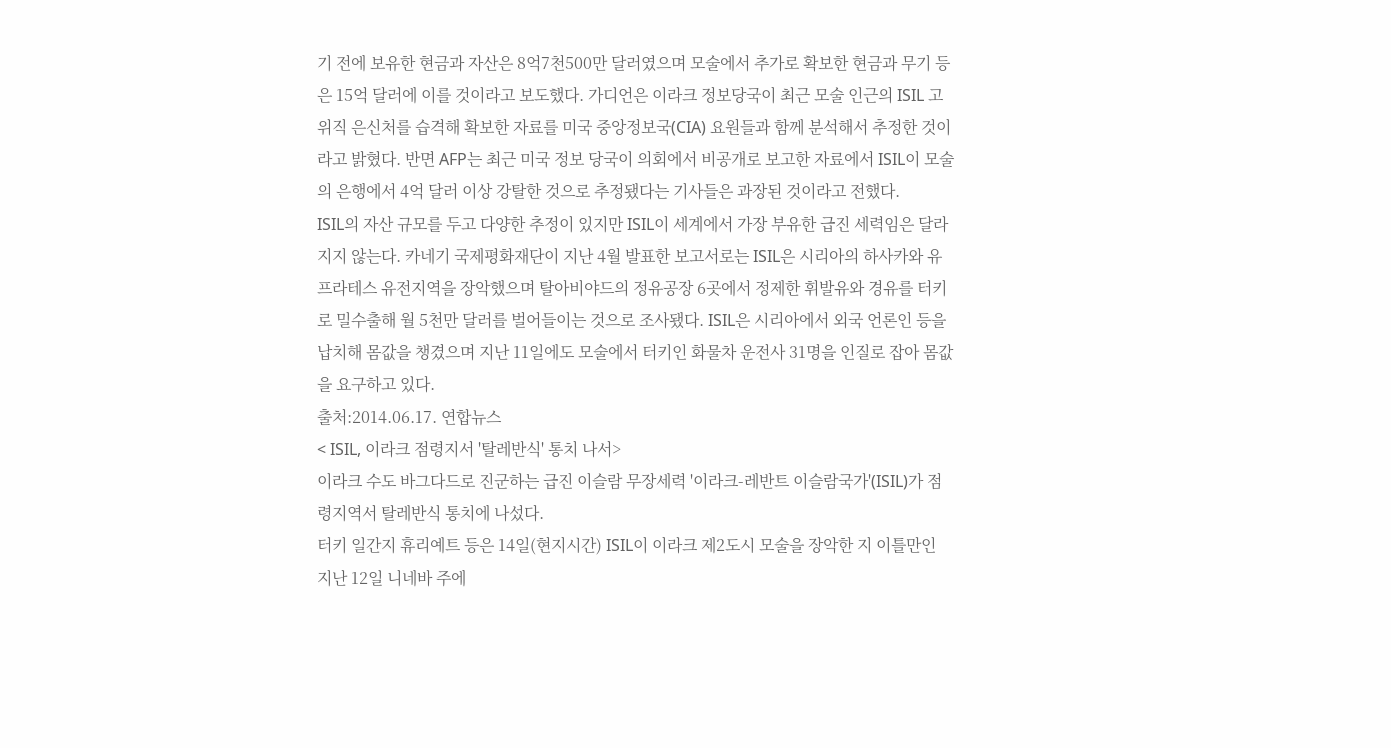기 전에 보유한 현금과 자산은 8억7천500만 달러였으며 모술에서 추가로 확보한 현금과 무기 등은 15억 달러에 이를 것이라고 보도했다. 가디언은 이라크 정보당국이 최근 모술 인근의 ISIL 고위직 은신처를 습격해 확보한 자료를 미국 중앙정보국(CIA) 요원들과 함께 분석해서 추정한 것이라고 밝혔다. 반면 AFP는 최근 미국 정보 당국이 의회에서 비공개로 보고한 자료에서 ISIL이 모술의 은행에서 4억 달러 이상 강탈한 것으로 추정됐다는 기사들은 과장된 것이라고 전했다.
ISIL의 자산 규모를 두고 다양한 추정이 있지만 ISIL이 세계에서 가장 부유한 급진 세력임은 달라지지 않는다. 카네기 국제평화재단이 지난 4월 발표한 보고서로는 ISIL은 시리아의 하사카와 유프라테스 유전지역을 장악했으며 탈아비야드의 정유공장 6곳에서 정제한 휘발유와 경유를 터키로 밀수출해 월 5천만 달러를 벌어들이는 것으로 조사됐다. ISIL은 시리아에서 외국 언론인 등을 납치해 몸값을 챙겼으며 지난 11일에도 모술에서 터키인 화물차 운전사 31명을 인질로 잡아 몸값을 요구하고 있다.
출처:2014.06.17. 연합뉴스
< ISIL, 이라크 점령지서 '탈레반식' 통치 나서>
이라크 수도 바그다드로 진군하는 급진 이슬람 무장세력 '이라크-레반트 이슬람국가'(ISIL)가 점령지역서 탈레반식 통치에 나섰다.
터키 일간지 휴리예트 등은 14일(현지시간) ISIL이 이라크 제2도시 모술을 장악한 지 이틀만인 지난 12일 니네바 주에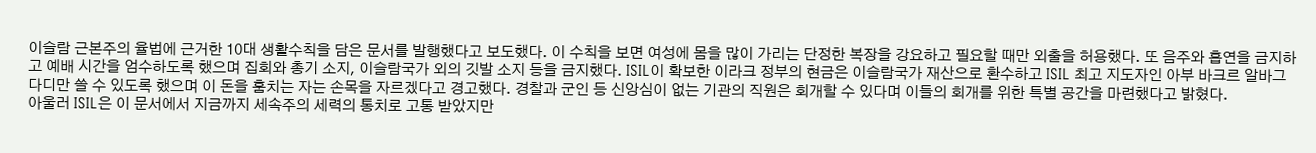이슬람 근본주의 율법에 근거한 10대 생활수칙을 담은 문서를 발행했다고 보도했다. 이 수칙을 보면 여성에 몸을 많이 가리는 단정한 복장을 강요하고 필요할 때만 외출을 허용했다. 또 음주와 흡연을 금지하고 예배 시간을 엄수하도록 했으며 집회와 총기 소지, 이슬람국가 외의 깃발 소지 등을 금지했다. ISIL이 확보한 이라크 정부의 현금은 이슬람국가 재산으로 환수하고 ISIL 최고 지도자인 아부 바크르 알바그다디만 쓸 수 있도록 했으며 이 돈을 훔치는 자는 손목을 자르겠다고 경고했다. 경찰과 군인 등 신앙심이 없는 기관의 직원은 회개할 수 있다며 이들의 회개를 위한 특별 공간을 마련했다고 밝혔다.
아울러 ISIL은 이 문서에서 지금까지 세속주의 세력의 통치로 고통 받았지만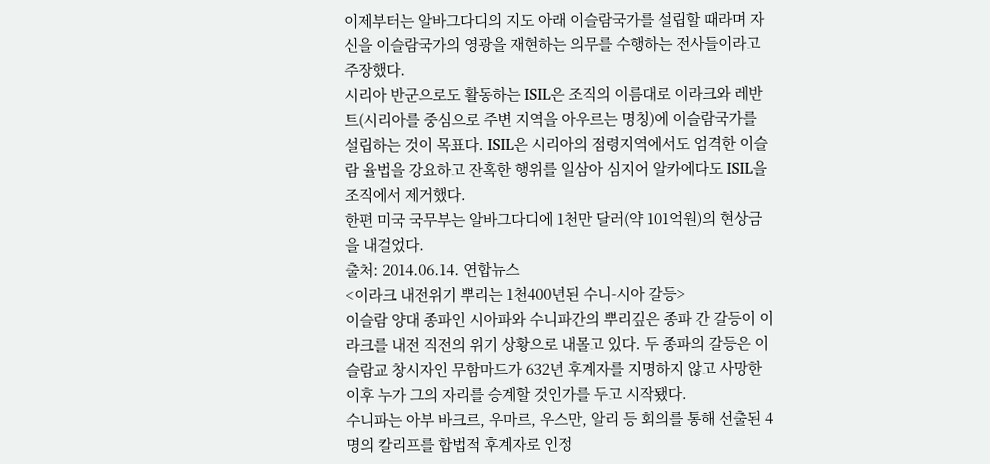이제부터는 알바그다디의 지도 아래 이슬람국가를 설립할 때라며 자신을 이슬람국가의 영광을 재현하는 의무를 수행하는 전사들이라고 주장했다.
시리아 반군으로도 활동하는 ISIL은 조직의 이름대로 이라크와 레반트(시리아를 중심으로 주변 지역을 아우르는 명칭)에 이슬람국가를 설립하는 것이 목표다. ISIL은 시리아의 점령지역에서도 엄격한 이슬람 율법을 강요하고 잔혹한 행위를 일삼아 심지어 알카에다도 ISIL을 조직에서 제거했다.
한편 미국 국무부는 알바그다디에 1천만 달러(약 101억원)의 현상금을 내걸었다.
출처: 2014.06.14. 연합뉴스
<이라크 내전위기 뿌리는 1천400년된 수니-시아 갈등>
이슬람 양대 종파인 시아파와 수니파간의 뿌리깊은 종파 간 갈등이 이라크를 내전 직전의 위기 상황으로 내몰고 있다. 두 종파의 갈등은 이슬람교 창시자인 무함마드가 632년 후계자를 지명하지 않고 사망한 이후 누가 그의 자리를 승계할 것인가를 두고 시작됐다.
수니파는 아부 바크르, 우마르, 우스만, 알리 등 회의를 통해 선출된 4명의 칼리프를 합법적 후계자로 인정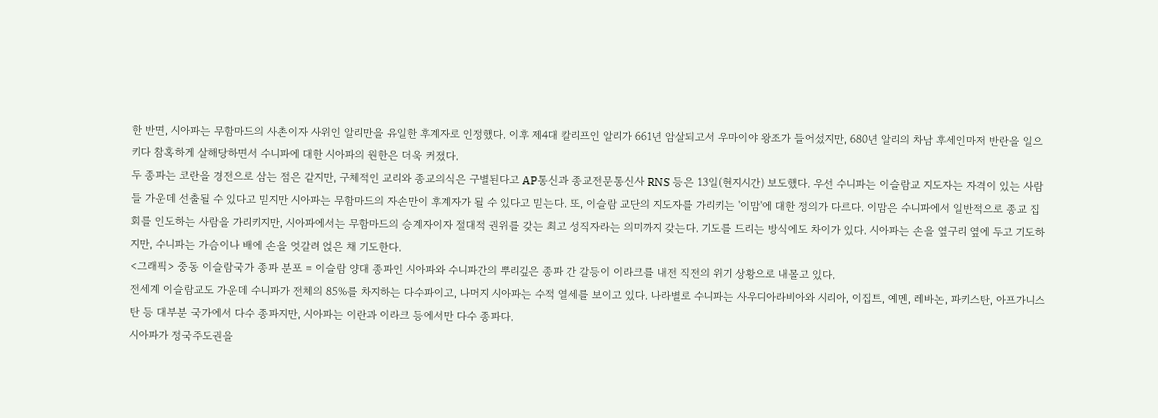한 반면, 시아파는 무함마드의 사촌이자 사위인 알리만을 유일한 후계자로 인정했다. 이후 제4대 칼리프인 알리가 661년 암살되고서 우마이야 왕조가 들어섰지만, 680년 알리의 차남 후세인마저 반란을 일으키다 참혹하게 살해당하면서 수니파에 대한 시아파의 원한은 더욱 커졌다.
두 종파는 코란을 경전으로 삼는 점은 같지만, 구체적인 교리와 종교의식은 구별된다고 AP통신과 종교전문통신사 RNS 등은 13일(현지시간) 보도했다. 우선 수니파는 이슬람교 지도자는 자격이 있는 사람들 가운데 선출될 수 있다고 믿지만 시아파는 무함마드의 자손만이 후계자가 될 수 있다고 믿는다. 또, 이슬람 교단의 지도자를 가리키는 '이맘'에 대한 정의가 다르다. 이맘은 수니파에서 일반적으로 종교 집회를 인도하는 사람을 가리키지만, 시아파에서는 무함마드의 승계자이자 절대적 권위를 갖는 최고 성직자라는 의미까지 갖는다. 기도를 드리는 방식에도 차이가 있다. 시아파는 손을 옆구리 옆에 두고 기도하지만, 수니파는 가슴이나 배에 손을 엇갈려 얹은 채 기도한다.
<그래픽> 중동 이슬람국가 종파 분포 = 이슬람 양대 종파인 시아파와 수니파간의 뿌리깊은 종파 간 갈등이 이라크를 내전 직전의 위기 상황으로 내몰고 있다.
전세계 이슬람교도 가운데 수니파가 전체의 85%를 차지하는 다수파이고, 나머지 시아파는 수적 열세를 보이고 있다. 나라별로 수니파는 사우디아라비아와 시리아, 이집트, 예멘, 레바논, 파키스탄, 아프가니스탄 등 대부분 국가에서 다수 종파지만, 시아파는 이란과 이라크 등에서만 다수 종파다.
시아파가 정국주도권을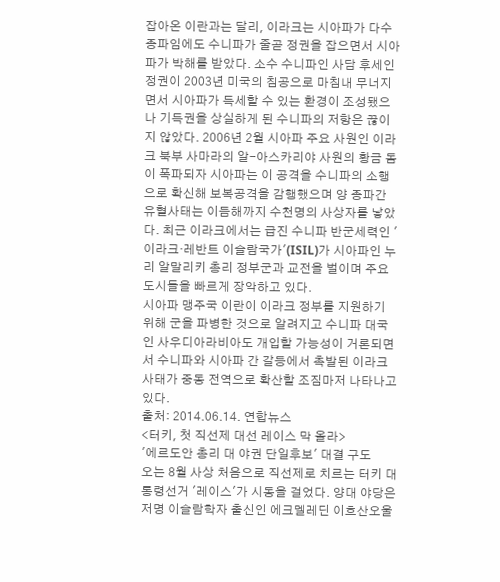잡아온 이란과는 달리, 이라크는 시아파가 다수 종파임에도 수니파가 줄곧 정권을 잡으면서 시아파가 박해를 받았다. 소수 수니파인 사담 후세인 정권이 2003년 미국의 침공으로 마침내 무너지면서 시아파가 득세할 수 있는 환경이 조성됐으나 기득권을 상실하게 된 수니파의 저항은 끊이지 않았다. 2006년 2월 시아파 주요 사원인 이라크 북부 사마라의 알-아스카리야 사원의 황금 돔이 폭파되자 시아파는 이 공격을 수니파의 소행으로 확신해 보복공격을 감행했으며 양 종파간 유혈사태는 이듬해까지 수천명의 사상자를 낳았다. 최근 이라크에서는 급진 수니파 반군세력인 '이라크·레반트 이슬람국가'(ISIL)가 시아파인 누리 알말리키 총리 정부군과 교전을 벌이며 주요 도시들을 빠르게 장악하고 있다.
시아파 맹주국 이란이 이라크 정부를 지원하기 위해 군을 파병한 것으로 알려지고 수니파 대국인 사우디아라비아도 개입할 가능성이 거론되면서 수니파와 시아파 간 갈등에서 촉발된 이라크 사태가 중동 전역으로 확산할 조짐마저 나타나고 있다.
출처: 2014.06.14. 연합뉴스
<터키, 첫 직선제 대선 레이스 막 올라>
'에르도안 총리 대 야권 단일후보' 대결 구도
오는 8월 사상 처음으로 직선제로 치르는 터키 대통령선거 '레이스'가 시동을 걸었다. 양대 야당은 저명 이슬람학자 출신인 에크멜레딘 이흐산오울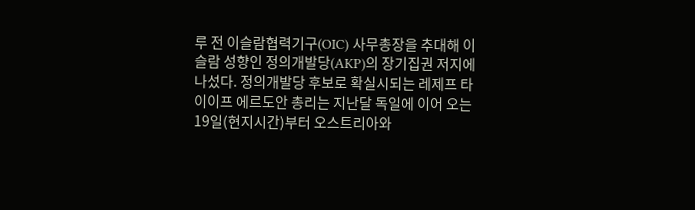루 전 이슬람협력기구(OIC) 사무총장을 추대해 이슬람 성향인 정의개발당(AKP)의 장기집권 저지에 나섰다. 정의개발당 후보로 확실시되는 레제프 타이이프 에르도안 총리는 지난달 독일에 이어 오는 19일(현지시간)부터 오스트리아와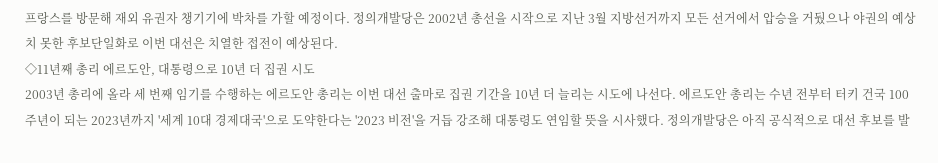프랑스를 방문해 재외 유권자 챙기기에 박차를 가할 예정이다. 정의개발당은 2002년 총선을 시작으로 지난 3월 지방선거까지 모든 선거에서 압승을 거뒀으나 야권의 예상치 못한 후보단일화로 이번 대선은 치열한 접전이 예상된다.
◇11년째 총리 에르도안, 대통령으로 10년 더 집권 시도
2003년 총리에 올라 세 번째 임기를 수행하는 에르도안 총리는 이번 대선 출마로 집권 기간을 10년 더 늘리는 시도에 나선다. 에르도안 총리는 수년 전부터 터키 건국 100주년이 되는 2023년까지 '세계 10대 경제대국'으로 도약한다는 '2023 비전'을 거듭 강조해 대통령도 연임할 뜻을 시사했다. 정의개발당은 아직 공식적으로 대선 후보를 발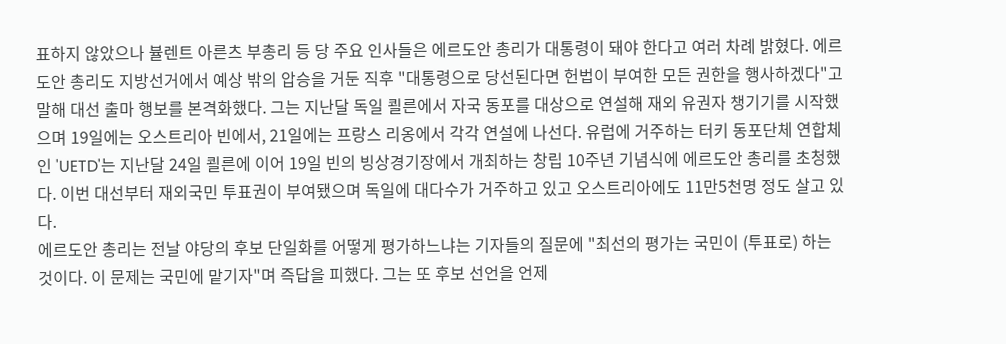표하지 않았으나 뷸렌트 아른츠 부총리 등 당 주요 인사들은 에르도안 총리가 대통령이 돼야 한다고 여러 차례 밝혔다. 에르도안 총리도 지방선거에서 예상 밖의 압승을 거둔 직후 "대통령으로 당선된다면 헌법이 부여한 모든 권한을 행사하겠다"고 말해 대선 출마 행보를 본격화했다. 그는 지난달 독일 쾰른에서 자국 동포를 대상으로 연설해 재외 유권자 챙기기를 시작했으며 19일에는 오스트리아 빈에서, 21일에는 프랑스 리옹에서 각각 연설에 나선다. 유럽에 거주하는 터키 동포단체 연합체인 'UETD'는 지난달 24일 쾰른에 이어 19일 빈의 빙상경기장에서 개최하는 창립 10주년 기념식에 에르도안 총리를 초청했다. 이번 대선부터 재외국민 투표권이 부여됐으며 독일에 대다수가 거주하고 있고 오스트리아에도 11만5천명 정도 살고 있다.
에르도안 총리는 전날 야당의 후보 단일화를 어떻게 평가하느냐는 기자들의 질문에 "최선의 평가는 국민이 (투표로) 하는 것이다. 이 문제는 국민에 맡기자"며 즉답을 피했다. 그는 또 후보 선언을 언제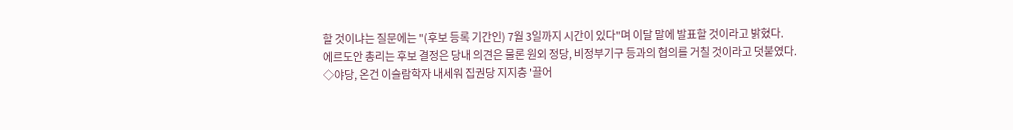할 것이냐는 질문에는 "(후보 등록 기간인) 7월 3일까지 시간이 있다"며 이달 말에 발표할 것이라고 밝혔다.
에르도안 총리는 후보 결정은 당내 의견은 물론 원외 정당, 비정부기구 등과의 협의를 거칠 것이라고 덧붙였다.
◇야당, 온건 이슬람학자 내세워 집권당 지지층 '끌어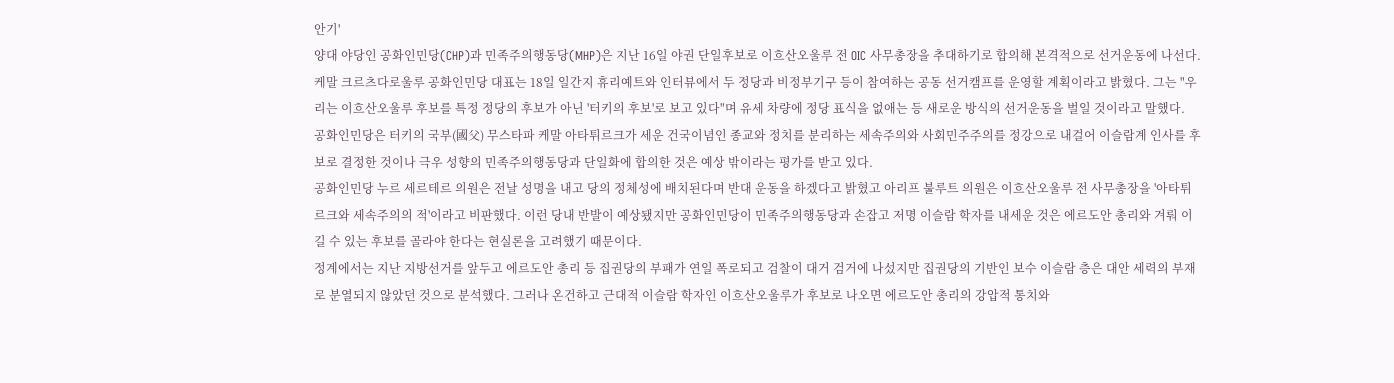안기'
양대 야당인 공화인민당(CHP)과 민족주의행동당(MHP)은 지난 16일 야권 단일후보로 이흐산오울루 전 OIC 사무총장을 추대하기로 합의해 본격적으로 선거운동에 나선다. 케말 크르츠다로울루 공화인민당 대표는 18일 일간지 휴리예트와 인터뷰에서 두 정당과 비정부기구 등이 참여하는 공동 선거캠프를 운영할 계획이라고 밝혔다. 그는 "우리는 이흐산오울루 후보를 특정 정당의 후보가 아닌 '터키의 후보'로 보고 있다"며 유세 차량에 정당 표식을 없애는 등 새로운 방식의 선거운동을 벌일 것이라고 말했다.
공화인민당은 터키의 국부(國父) 무스타파 케말 아타튀르크가 세운 건국이념인 종교와 정치를 분리하는 세속주의와 사회민주주의를 정강으로 내걸어 이슬람계 인사를 후보로 결정한 것이나 극우 성향의 민족주의행동당과 단일화에 합의한 것은 예상 밖이라는 평가를 받고 있다.
공화인민당 누르 세르테르 의원은 전날 성명을 내고 당의 정체성에 배치된다며 반대 운동을 하겠다고 밝혔고 아리프 불루트 의원은 이흐산오울루 전 사무총장을 '아타튀르크와 세속주의의 적'이라고 비판했다. 이런 당내 반발이 예상됐지만 공화인민당이 민족주의행동당과 손잡고 저명 이슬람 학자를 내세운 것은 에르도안 총리와 겨뤄 이길 수 있는 후보를 골라야 한다는 현실론을 고려했기 때문이다.
정계에서는 지난 지방선거를 앞두고 에르도안 총리 등 집권당의 부패가 연일 폭로되고 검찰이 대거 검거에 나섰지만 집권당의 기반인 보수 이슬람 층은 대안 세력의 부재로 분열되지 않았던 것으로 분석했다. 그러나 온건하고 근대적 이슬람 학자인 이흐산오울루가 후보로 나오면 에르도안 총리의 강압적 통치와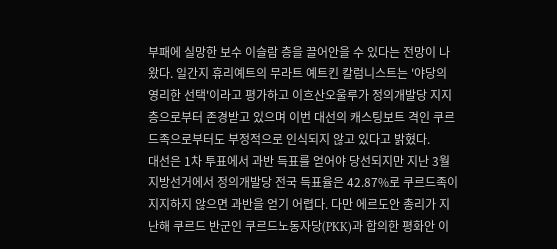부패에 실망한 보수 이슬람 층을 끌어안을 수 있다는 전망이 나왔다. 일간지 휴리예트의 무라트 예트킨 칼럼니스트는 '야당의 영리한 선택'이라고 평가하고 이흐산오울루가 정의개발당 지지층으로부터 존경받고 있으며 이번 대선의 캐스팅보트 격인 쿠르드족으로부터도 부정적으로 인식되지 않고 있다고 밝혔다.
대선은 1차 투표에서 과반 득표를 얻어야 당선되지만 지난 3월 지방선거에서 정의개발당 전국 득표율은 42.87%로 쿠르드족이 지지하지 않으면 과반을 얻기 어렵다. 다만 에르도안 총리가 지난해 쿠르드 반군인 쿠르드노동자당(PKK)과 합의한 평화안 이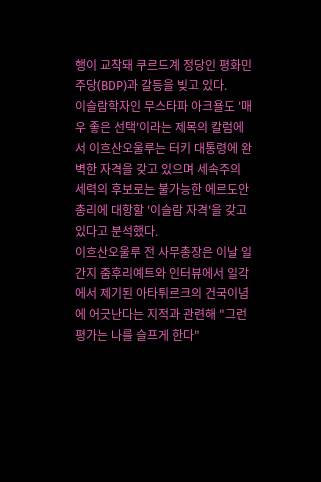행이 교착돼 쿠르드계 정당인 평화민주당(BDP)과 갈등을 빚고 있다.
이슬람학자인 무스타파 아크욜도 '매우 좋은 선택'이라는 제목의 칼럼에서 이흐산오울루는 터키 대통령에 완벽한 자격을 갖고 있으며 세속주의 세력의 후보로는 불가능한 에르도안 총리에 대항할 '이슬람 자격'을 갖고 있다고 분석했다.
이흐산오울루 전 사무총장은 이날 일간지 줌후리예트와 인터뷰에서 일각에서 제기된 아타튀르크의 건국이념에 어긋난다는 지적과 관련해 "그런 평가는 나를 슬프게 한다"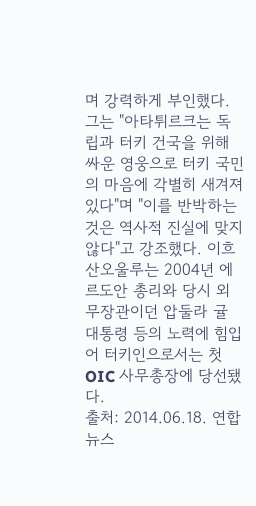며 강력하게 부인했다. 그는 "아타튀르크는 독립과 터키 건국을 위해 싸운 영웅으로 터키 국민의 마음에 각별히 새겨져 있다"며 "이를 반박하는 것은 역사적 진실에 맞지 않다"고 강조했다. 이흐산오울루는 2004년 에르도안 총리와 당시 외무장관이던 압둘라 귤 대통령 등의 노력에 힘입어 터키인으로서는 첫 OIC 사무총장에 당선됐다.
출처: 2014.06.18. 연합뉴스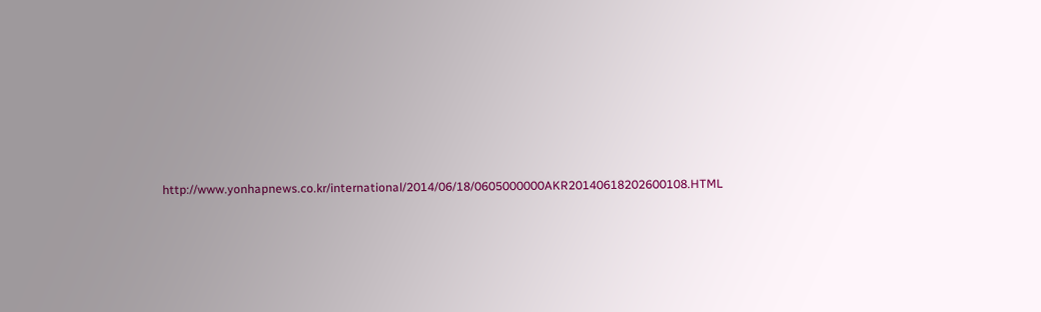http://www.yonhapnews.co.kr/international/2014/06/18/0605000000AKR20140618202600108.HTML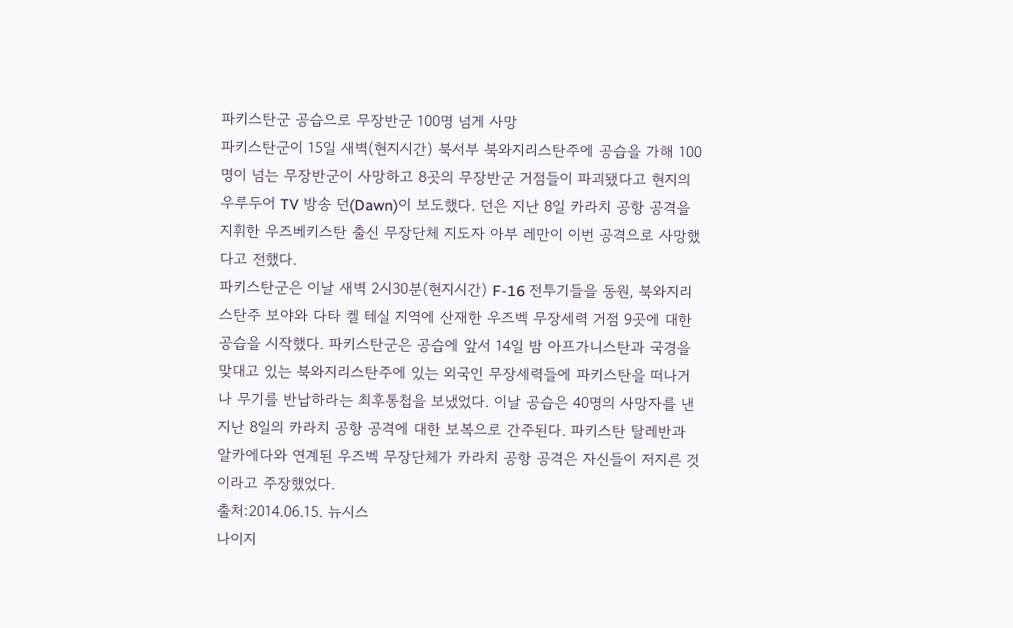파키스탄군 공습으로 무장반군 100명 넘게 사망
파키스탄군이 15일 새벽(현지시간) 북서부 북와지리스탄주에 공습을 가해 100명이 넘는 무장반군이 사망하고 8곳의 무장반군 거점들이 파괴됐다고 현지의 우루두어 TV 방송 던(Dawn)이 보도했다. 던은 지난 8일 카라치 공항 공격을 지휘한 우즈베키스탄 출신 무장단체 지도자 아부 레만이 이번 공격으로 사망했다고 전했다.
파키스탄군은 이날 새벽 2시30분(현지시간) F-16 전투기들을 동원, 북와지리스탄주 보야와 다타 켈 테실 지역에 산재한 우즈벡 무장세력 거점 9곳에 대한 공습을 시작했다. 파키스탄군은 공습에 앞서 14일 밤 아프가니스탄과 국경을 맞대고 있는 북와지리스탄주에 있는 외국인 무장세력들에 파키스탄을 떠나거나 무기를 반납하라는 최후통첩을 보냈었다. 이날 공습은 40명의 사망자를 낸 지난 8일의 카라치 공항 공격에 대한 보복으로 간주된다. 파키스탄 탈레반과 알카에다와 연계된 우즈벡 무장단체가 카라치 공항 공격은 자신들이 저지른 것이라고 주장했었다.
출처:2014.06.15. 뉴시스
나이지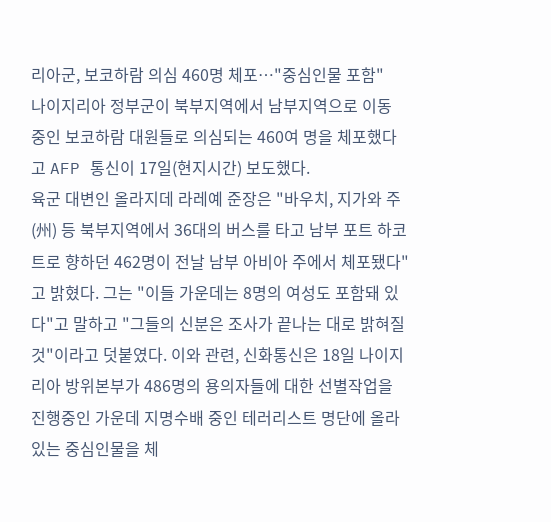리아군, 보코하람 의심 460명 체포…"중심인물 포함"
나이지리아 정부군이 북부지역에서 남부지역으로 이동 중인 보코하람 대원들로 의심되는 460여 명을 체포했다고 AFP 통신이 17일(현지시간) 보도했다.
육군 대변인 올라지데 라레예 준장은 "바우치, 지가와 주(州) 등 북부지역에서 36대의 버스를 타고 남부 포트 하코트로 향하던 462명이 전날 남부 아비아 주에서 체포됐다"고 밝혔다. 그는 "이들 가운데는 8명의 여성도 포함돼 있다"고 말하고 "그들의 신분은 조사가 끝나는 대로 밝혀질 것"이라고 덧붙였다. 이와 관련, 신화통신은 18일 나이지리아 방위본부가 486명의 용의자들에 대한 선별작업을 진행중인 가운데 지명수배 중인 테러리스트 명단에 올라 있는 중심인물을 체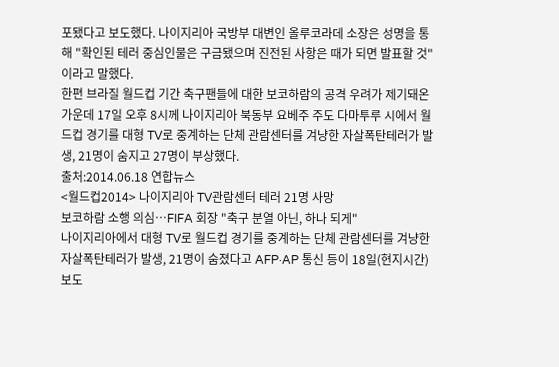포됐다고 보도했다. 나이지리아 국방부 대변인 올루코라데 소장은 성명을 통해 "확인된 테러 중심인물은 구금됐으며 진전된 사항은 때가 되면 발표할 것"이라고 말했다.
한편 브라질 월드컵 기간 축구팬들에 대한 보코하람의 공격 우려가 제기돼온 가운데 17일 오후 8시께 나이지리아 북동부 요베주 주도 다마투루 시에서 월드컵 경기를 대형 TV로 중계하는 단체 관람센터를 겨냥한 자살폭탄테러가 발생, 21명이 숨지고 27명이 부상했다.
출처:2014.06.18 연합뉴스
<월드컵2014> 나이지리아 TV관람센터 테러 21명 사망
보코하람 소행 의심…FIFA 회장 "축구 분열 아닌, 하나 되게"
나이지리아에서 대형 TV로 월드컵 경기를 중계하는 단체 관람센터를 겨냥한 자살폭탄테러가 발생, 21명이 숨졌다고 AFP·AP 통신 등이 18일(현지시간) 보도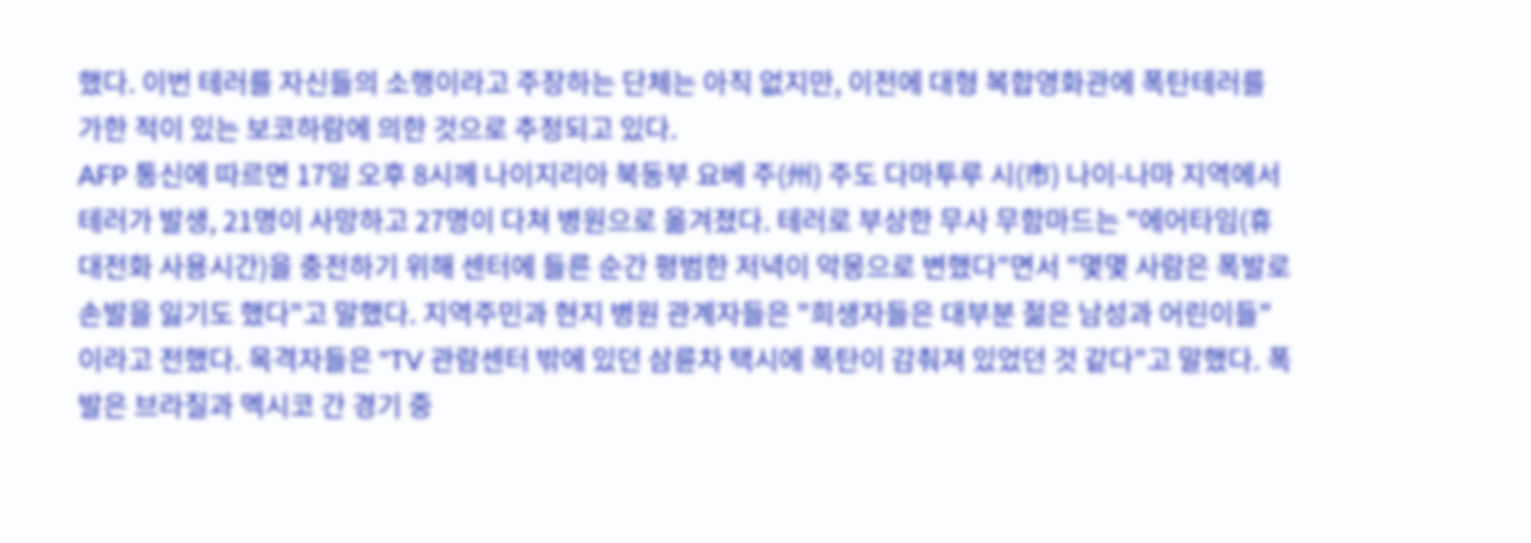했다. 이번 테러를 자신들의 소행이라고 주장하는 단체는 아직 없지만, 이전에 대형 복합영화관에 폭탄테러를 가한 적이 있는 보코하람에 의한 것으로 추정되고 있다.
AFP 통신에 따르면 17일 오후 8시께 나이지리아 북동부 요베 주(州) 주도 다마투루 시(市) 나이-나마 지역에서 테러가 발생, 21명이 사망하고 27명이 다쳐 병원으로 옮겨졌다. 테러로 부상한 무사 무함마드는 "에어타임(휴대전화 사용시간)을 충전하기 위해 센터에 들른 순간 평범한 저녁이 악몽으로 변했다"면서 "몇몇 사람은 폭발로 손발을 잃기도 했다"고 말했다. 지역주민과 현지 병원 관계자들은 "희생자들은 대부분 젊은 남성과 어린이들"이라고 전했다. 목격자들은 "TV 관람센터 밖에 있던 삼륜차 택시에 폭탄이 감춰져 있었던 것 같다"고 말했다. 폭발은 브라질과 멕시코 간 경기 중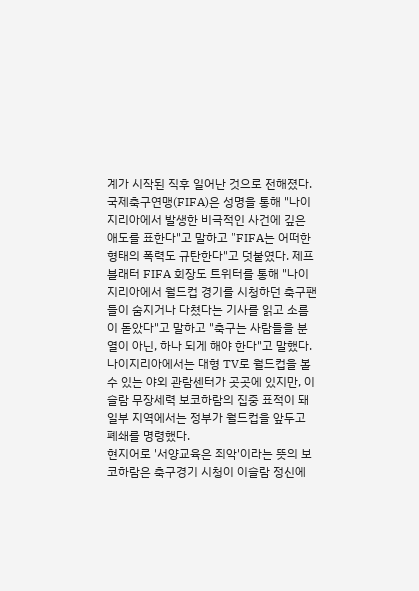계가 시작된 직후 일어난 것으로 전해졌다.
국제축구연맹(FIFA)은 성명을 통해 "나이지리아에서 발생한 비극적인 사건에 깊은 애도를 표한다"고 말하고 "FIFA는 어떠한 형태의 폭력도 규탄한다"고 덧붙였다. 제프 블래터 FIFA 회장도 트위터를 통해 "나이지리아에서 월드컵 경기를 시청하던 축구팬들이 숨지거나 다쳤다는 기사를 읽고 소름이 돋았다"고 말하고 "축구는 사람들을 분열이 아닌, 하나 되게 해야 한다"고 말했다.
나이지리아에서는 대형 TV로 월드컵을 볼 수 있는 야외 관람센터가 곳곳에 있지만, 이슬람 무장세력 보코하람의 집중 표적이 돼 일부 지역에서는 정부가 월드컵을 앞두고 폐쇄를 명령했다.
현지어로 '서양교육은 죄악'이라는 뜻의 보코하람은 축구경기 시청이 이슬람 정신에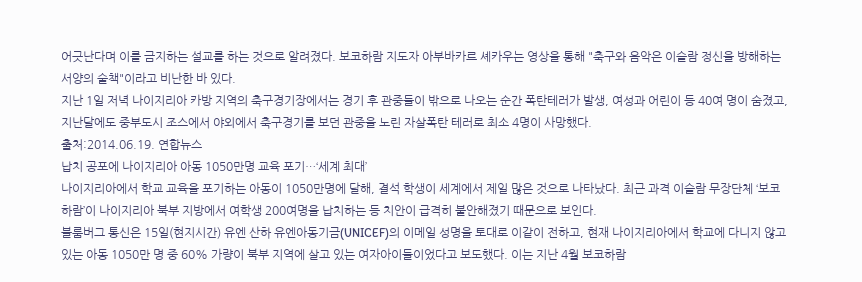어긋난다며 이를 금지하는 설교를 하는 것으로 알려졌다. 보코하람 지도자 아부바카르 셰카우는 영상을 통해 "축구와 음악은 이슬람 정신을 방해하는 서양의 술책"이라고 비난한 바 있다.
지난 1일 저녁 나이지리아 카방 지역의 축구경기장에서는 경기 후 관중들이 밖으로 나오는 순간 폭탄테러가 발생, 여성과 어린이 등 40여 명이 숨졌고, 지난달에도 중부도시 조스에서 야외에서 축구경기를 보던 관중을 노린 자살폭탄 테러로 최소 4명이 사망했다.
출처:2014.06.19. 연합뉴스
납치 공포에 나이지리아 아동 1050만명 교육 포기…‘세계 최대’
나이지리아에서 학교 교육을 포기하는 아동이 1050만명에 달해, 결석 학생이 세계에서 제일 많은 것으로 나타났다. 최근 과격 이슬람 무장단체 ‘보코하람’이 나이지리아 북부 지방에서 여학생 200여명을 납치하는 등 치안이 급격히 불안해졌기 때문으로 보인다.
블룸버그 통신은 15일(현지시간) 유엔 산하 유엔아동기금(UNICEF)의 이메일 성명을 토대로 이같이 전하고, 현재 나이지리아에서 학교에 다니지 않고 있는 아동 1050만 명 중 60% 가량이 북부 지역에 살고 있는 여자아이들이었다고 보도했다. 이는 지난 4월 보코하람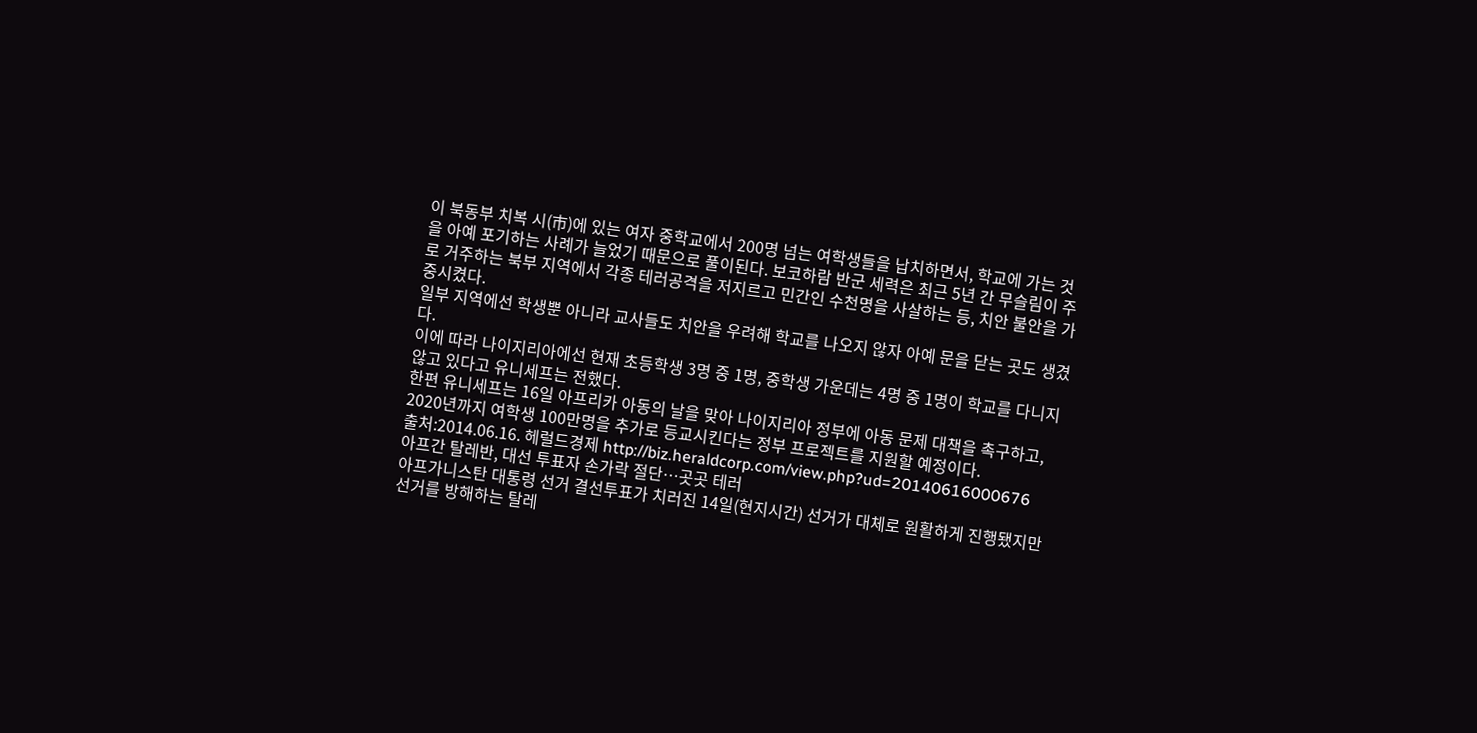이 북동부 치복 시(市)에 있는 여자 중학교에서 200명 넘는 여학생들을 납치하면서, 학교에 가는 것을 아예 포기하는 사례가 늘었기 때문으로 풀이된다. 보코하람 반군 세력은 최근 5년 간 무슬림이 주로 거주하는 북부 지역에서 각종 테러공격을 저지르고 민간인 수천명을 사살하는 등, 치안 불안을 가중시켰다.
일부 지역에선 학생뿐 아니라 교사들도 치안을 우려해 학교를 나오지 않자 아예 문을 닫는 곳도 생겼다.
이에 따라 나이지리아에선 현재 초등학생 3명 중 1명, 중학생 가운데는 4명 중 1명이 학교를 다니지 않고 있다고 유니세프는 전했다.
한편 유니세프는 16일 아프리카 아동의 날을 맞아 나이지리아 정부에 아동 문제 대책을 촉구하고, 2020년까지 여학생 100만명을 추가로 등교시킨다는 정부 프로젝트를 지원할 예정이다.
출처:2014.06.16. 헤럴드경제 http://biz.heraldcorp.com/view.php?ud=20140616000676
아프간 탈레반, 대선 투표자 손가락 절단…곳곳 테러
아프가니스탄 대통령 선거 결선투표가 치러진 14일(현지시간) 선거가 대체로 원활하게 진행됐지만 선거를 방해하는 탈레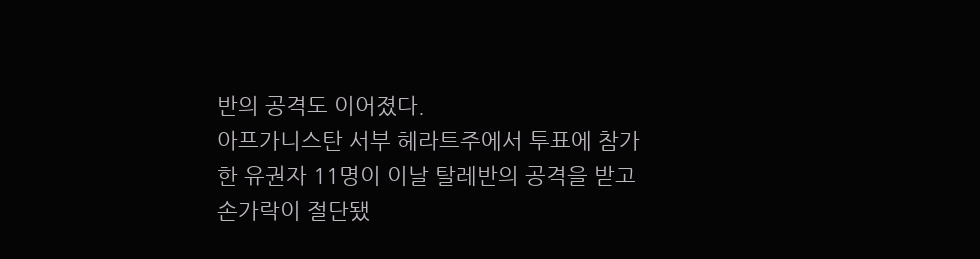반의 공격도 이어졌다.
아프가니스탄 서부 헤라트주에서 투표에 참가한 유권자 11명이 이날 탈레반의 공격을 받고 손가락이 절단됐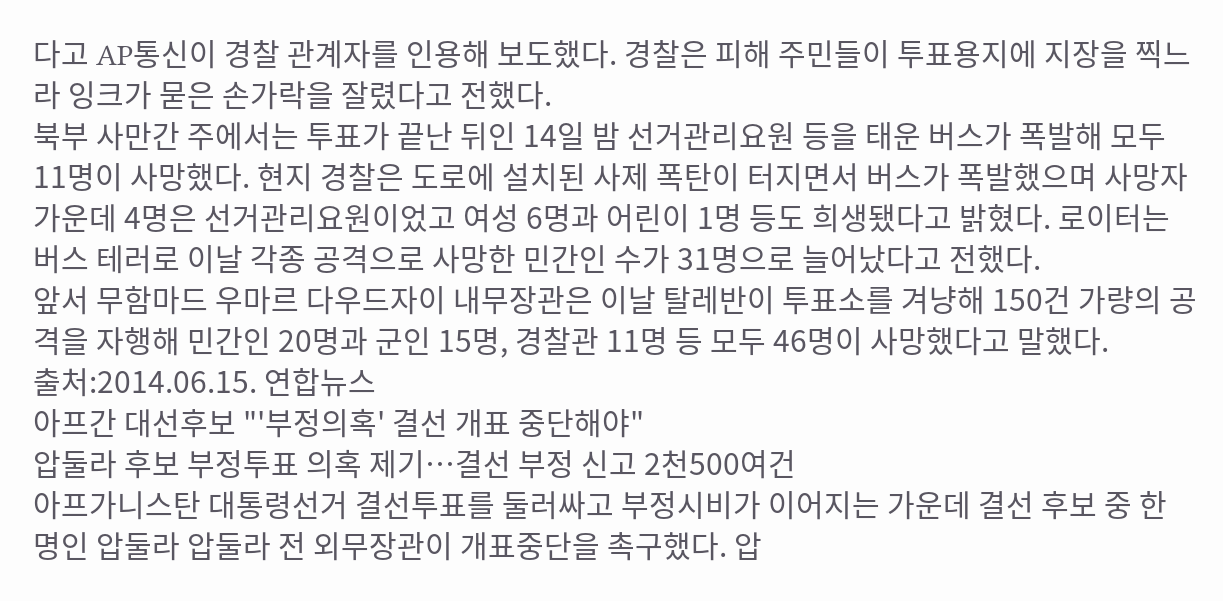다고 AP통신이 경찰 관계자를 인용해 보도했다. 경찰은 피해 주민들이 투표용지에 지장을 찍느라 잉크가 묻은 손가락을 잘렸다고 전했다.
북부 사만간 주에서는 투표가 끝난 뒤인 14일 밤 선거관리요원 등을 태운 버스가 폭발해 모두 11명이 사망했다. 현지 경찰은 도로에 설치된 사제 폭탄이 터지면서 버스가 폭발했으며 사망자 가운데 4명은 선거관리요원이었고 여성 6명과 어린이 1명 등도 희생됐다고 밝혔다. 로이터는 버스 테러로 이날 각종 공격으로 사망한 민간인 수가 31명으로 늘어났다고 전했다.
앞서 무함마드 우마르 다우드자이 내무장관은 이날 탈레반이 투표소를 겨냥해 150건 가량의 공격을 자행해 민간인 20명과 군인 15명, 경찰관 11명 등 모두 46명이 사망했다고 말했다.
출처:2014.06.15. 연합뉴스
아프간 대선후보 "'부정의혹' 결선 개표 중단해야"
압둘라 후보 부정투표 의혹 제기…결선 부정 신고 2천500여건
아프가니스탄 대통령선거 결선투표를 둘러싸고 부정시비가 이어지는 가운데 결선 후보 중 한 명인 압둘라 압둘라 전 외무장관이 개표중단을 촉구했다. 압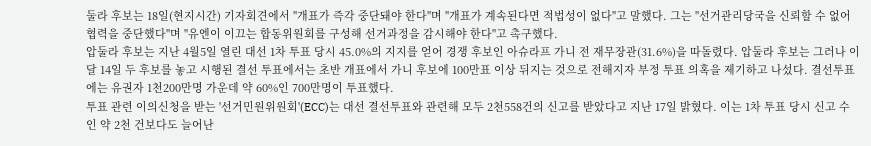둘라 후보는 18일(현지시간) 기자회견에서 "개표가 즉각 중단돼야 한다"며 "개표가 계속된다면 적법성이 없다"고 말했다. 그는 "선거관리당국을 신뢰할 수 없어 협력을 중단했다"며 "유엔이 이끄는 합동위원회를 구성해 선거과정을 감시해야 한다"고 촉구했다.
압둘라 후보는 지난 4월5일 열린 대선 1차 투표 당시 45.0%의 지지를 얻어 경쟁 후보인 아슈라프 가니 전 재무장관(31.6%)을 따돌렸다. 압둘라 후보는 그러나 이달 14일 두 후보를 놓고 시행된 결선 투표에서는 초반 개표에서 가니 후보에 100만표 이상 뒤지는 것으로 전해지자 부정 투표 의혹을 제기하고 나섰다. 결선투표에는 유권자 1천200만명 가운데 약 60%인 700만명이 투표했다.
투표 관련 이의신청을 받는 '선거민원위원회'(ECC)는 대선 결선투표와 관련해 모두 2천558건의 신고를 받았다고 지난 17일 밝혔다. 이는 1차 투표 당시 신고 수인 약 2천 건보다도 늘어난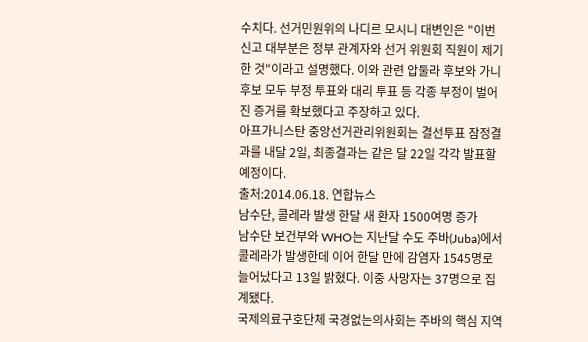수치다. 선거민원위의 나디르 모시니 대변인은 "이번 신고 대부분은 정부 관계자와 선거 위원회 직원이 제기한 것"이라고 설명했다. 이와 관련 압둘라 후보와 가니 후보 모두 부정 투표와 대리 투표 등 각종 부정이 벌어진 증거를 확보했다고 주장하고 있다.
아프가니스탄 중앙선거관리위원회는 결선투표 잠정결과를 내달 2일, 최종결과는 같은 달 22일 각각 발표할 예정이다.
출처:2014.06.18. 연합뉴스
남수단, 콜레라 발생 한달 새 환자 1500여명 증가
남수단 보건부와 WHO는 지난달 수도 주바(Juba)에서 콜레라가 발생한데 이어 한달 만에 감염자 1545명로 늘어났다고 13일 밝혔다. 이중 사망자는 37명으로 집계됐다.
국제의료구호단체 국경없는의사회는 주바의 핵심 지역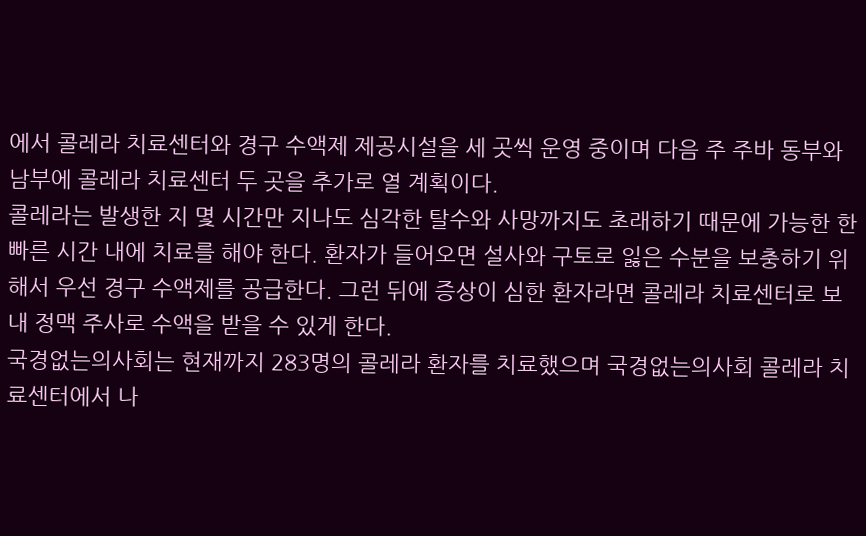에서 콜레라 치료센터와 경구 수액제 제공시설을 세 곳씩 운영 중이며 다음 주 주바 동부와 남부에 콜레라 치료센터 두 곳을 추가로 열 계획이다.
콜레라는 발생한 지 몇 시간만 지나도 심각한 탈수와 사망까지도 초래하기 때문에 가능한 한 빠른 시간 내에 치료를 해야 한다. 환자가 들어오면 설사와 구토로 잃은 수분을 보충하기 위해서 우선 경구 수액제를 공급한다. 그런 뒤에 증상이 심한 환자라면 콜레라 치료센터로 보내 정맥 주사로 수액을 받을 수 있게 한다.
국경없는의사회는 현재까지 283명의 콜레라 환자를 치료했으며 국경없는의사회 콜레라 치료센터에서 나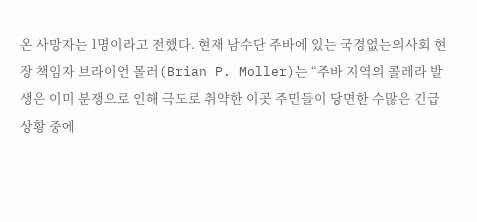온 사망자는 1명이라고 전했다. 현재 남수단 주바에 있는 국경없는의사회 현장 책임자 브라이언 몰러(Brian P. Moller)는 “주바 지역의 콜레라 발생은 이미 분쟁으로 인해 극도로 취약한 이곳 주민들이 당면한 수많은 긴급 상황 중에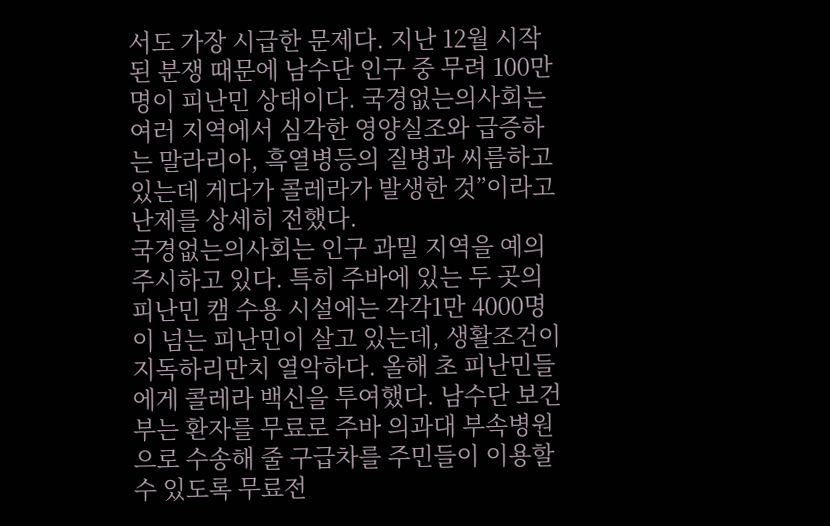서도 가장 시급한 문제다. 지난 12월 시작된 분쟁 때문에 남수단 인구 중 무려 100만 명이 피난민 상태이다. 국경없는의사회는 여러 지역에서 심각한 영양실조와 급증하는 말라리아, 흑열병등의 질병과 씨름하고 있는데 게다가 콜레라가 발생한 것”이라고 난제를 상세히 전했다.
국경없는의사회는 인구 과밀 지역을 예의 주시하고 있다. 특히 주바에 있는 두 곳의 피난민 캠 수용 시설에는 각각1만 4000명이 넘는 피난민이 살고 있는데, 생활조건이 지독하리만치 열악하다. 올해 초 피난민들에게 콜레라 백신을 투여했다. 남수단 보건부는 환자를 무료로 주바 의과대 부속병원으로 수송해 줄 구급차를 주민들이 이용할 수 있도록 무료전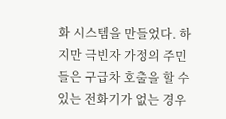화 시스템을 만들었다. 하지만 극빈자 가정의 주민들은 구급차 호출을 할 수 있는 전화기가 없는 경우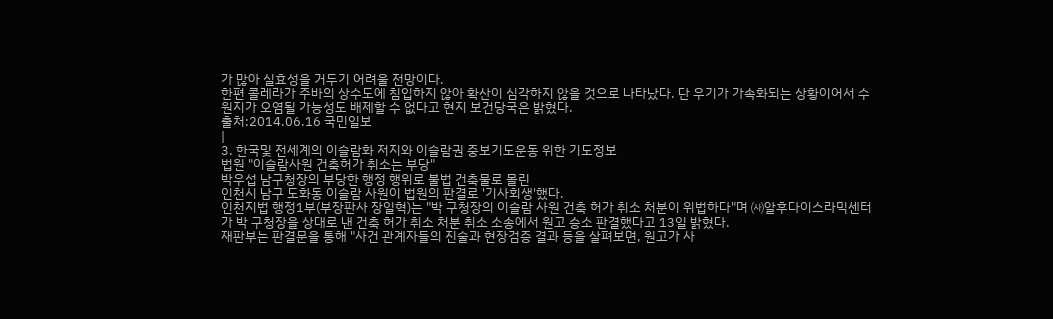가 많아 실효성을 거두기 어려울 전망이다.
한편 콜레라가 주바의 상수도에 침입하지 않아 확산이 심각하지 않을 것으로 나타났다. 단 우기가 가속화되는 상황이어서 수원지가 오염될 가능성도 배제할 수 없다고 현지 보건당국은 밝혔다.
출처:2014.06.16 국민일보
|
3. 한국및 전세계의 이슬람화 저지와 이슬람권 중보기도운동 위한 기도정보
법원 "이슬람사원 건축허가 취소는 부당"
박우섭 남구청장의 부당한 행정 행위로 불법 건축물로 몰린
인천시 남구 도화동 이슬람 사원이 법원의 판결로 '기사회생'했다.
인천지법 행정1부(부장판사 장일혁)는 "박 구청장의 이슬람 사원 건축 허가 취소 처분이 위법하다"며 ㈔알후다이스라믹센터가 박 구청장을 상대로 낸 건축 허가 취소 처분 취소 소송에서 원고 승소 판결했다고 13일 밝혔다.
재판부는 판결문을 통해 "사건 관계자들의 진술과 현장검증 결과 등을 살펴보면, 원고가 사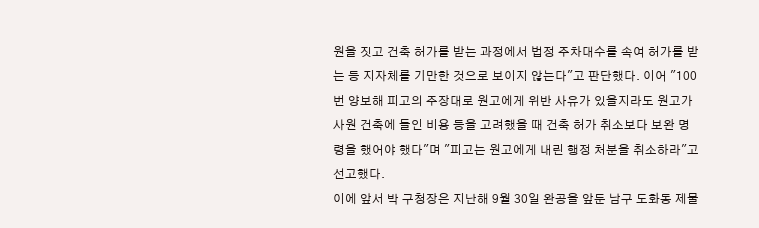원을 짓고 건축 허가를 받는 과정에서 법정 주차대수를 속여 허가를 받는 등 지자체를 기만한 것으로 보이지 않는다"고 판단했다. 이어 "100번 양보해 피고의 주장대로 원고에게 위반 사유가 있을지라도 원고가 사원 건축에 들인 비용 등을 고려했을 때 건축 허가 취소보다 보완 명령을 했어야 했다"며 "피고는 원고에게 내린 행정 처분을 취소하라"고 선고했다.
이에 앞서 박 구청장은 지난해 9월 30일 완공을 앞둔 남구 도화동 제물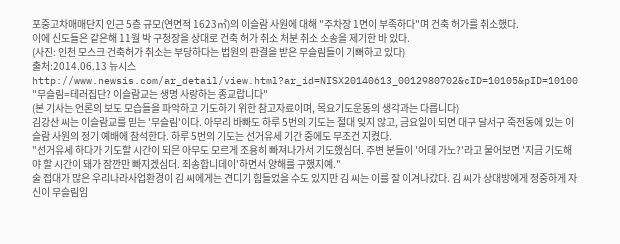포중고차매매단지 인근 5층 규모(연면적 1623㎡)의 이슬람 사원에 대해 "주차장 1면이 부족하다"며 건축 허가를 취소했다.
이에 신도들은 같은해 11월 박 구청장을 상대로 건축 허가 취소 처분 취소 소송을 제기한 바 있다.
(사진: 인천 모스크 건축허가 취소는 부당하다는 법원의 판결을 받은 무슬림들이 기뻐하고 있다)
출처:2014.06.13 뉴시스 http://www.newsis.com/ar_detail/view.html?ar_id=NISX20140613_0012980702&cID=10105&pID=10100
"무슬림=테러집단? 이슬람교는 생명 사랑하는 종교랍니다"
(본 기사는 언론의 보도 모습들을 파악하고 기도하기 위한 참고자료이며, 목요기도운동의 생각과는 다릅니다)
김강산 씨는 이슬람교를 믿는 '무슬림'이다. 아무리 바빠도 하루 5번의 기도는 절대 잊지 않고, 금요일이 되면 대구 달서구 죽전동에 있는 이슬람 사원의 정기 예배에 참석한다. 하루 5번의 기도는 선거유세 기간 중에도 무조건 지켰다.
"선거유세 하다가 기도할 시간이 되믄 아무도 모르게 조용히 빠져나가서 기도했심더. 주변 분들이 '어데 가노?'라고 물어보면 '지금 기도해야 할 시간이 돼가 잠깐만 빠지겠심더. 죄송합니데이'하면서 양해를 구했지예."
술 접대가 많은 우리나라사업환경이 김 씨에게는 견디기 힘들었을 수도 있지만 김 씨는 이를 잘 이겨나갔다. 김 씨가 상대방에게 정중하게 자신이 무슬림임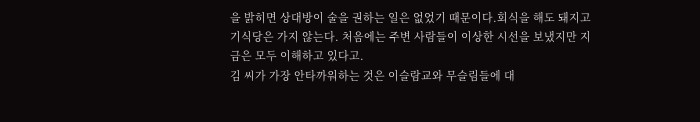을 밝히면 상대방이 술을 권하는 일은 없었기 때문이다.회식을 해도 돼지고기식당은 가지 않는다. 처음에는 주변 사람들이 이상한 시선을 보냈지만 지금은 모두 이해하고 있다고.
김 씨가 가장 안타까워하는 것은 이슬람교와 무슬림들에 대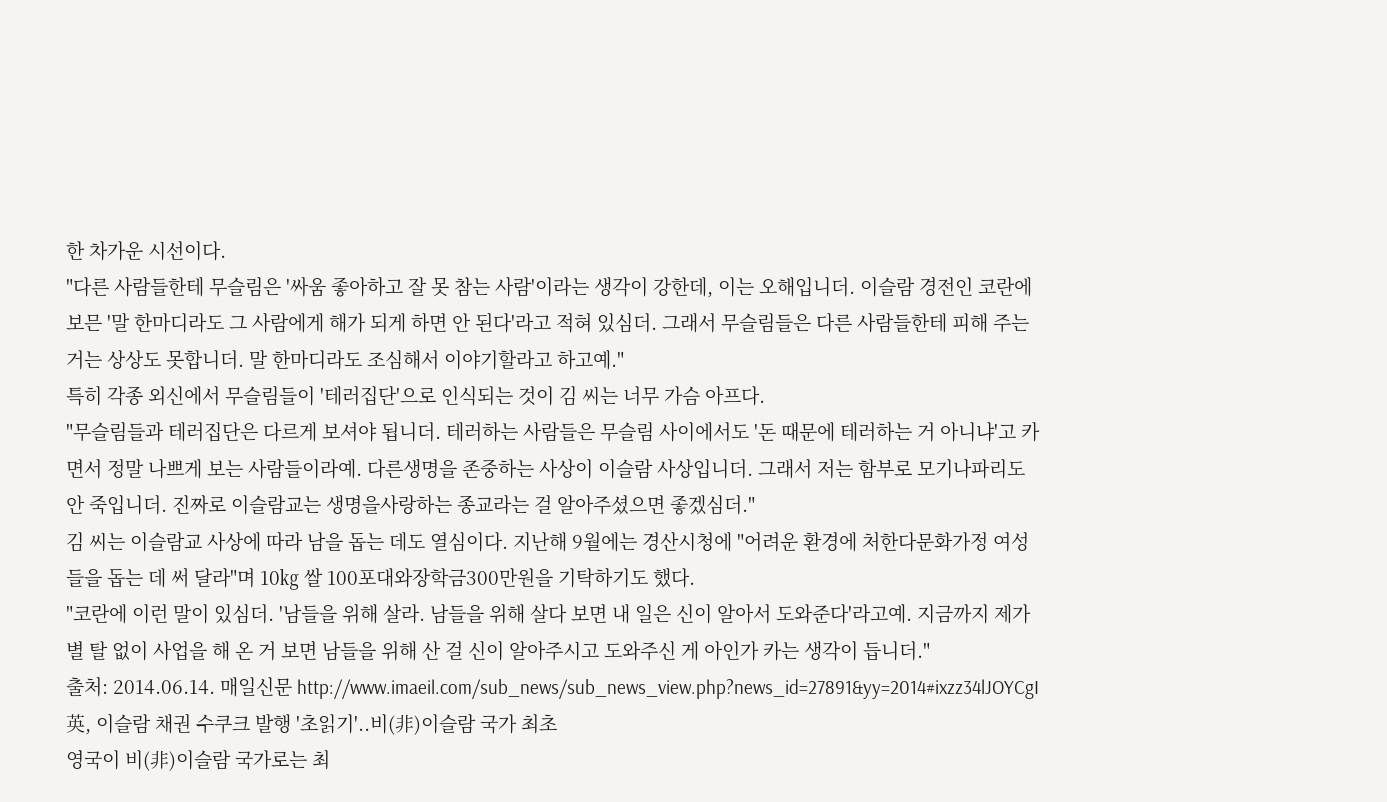한 차가운 시선이다.
"다른 사람들한테 무슬림은 '싸움 좋아하고 잘 못 참는 사람'이라는 생각이 강한데, 이는 오해입니더. 이슬람 경전인 코란에 보믄 '말 한마디라도 그 사람에게 해가 되게 하면 안 된다'라고 적혀 있심더. 그래서 무슬림들은 다른 사람들한테 피해 주는 거는 상상도 못합니더. 말 한마디라도 조심해서 이야기할라고 하고예."
특히 각종 외신에서 무슬림들이 '테러집단'으로 인식되는 것이 김 씨는 너무 가슴 아프다.
"무슬림들과 테러집단은 다르게 보셔야 됩니더. 테러하는 사람들은 무슬림 사이에서도 '돈 때문에 테러하는 거 아니냐'고 카면서 정말 나쁘게 보는 사람들이라예. 다른생명을 존중하는 사상이 이슬람 사상입니더. 그래서 저는 함부로 모기나파리도 안 죽입니더. 진짜로 이슬람교는 생명을사랑하는 종교라는 걸 알아주셨으면 좋겠심더."
김 씨는 이슬람교 사상에 따라 남을 돕는 데도 열심이다. 지난해 9월에는 경산시청에 "어려운 환경에 처한다문화가정 여성들을 돕는 데 써 달라"며 10㎏ 쌀 100포대와장학금300만원을 기탁하기도 했다.
"코란에 이런 말이 있심더. '남들을 위해 살라. 남들을 위해 살다 보면 내 일은 신이 알아서 도와준다'라고예. 지금까지 제가 별 탈 없이 사업을 해 온 거 보면 남들을 위해 산 걸 신이 알아주시고 도와주신 게 아인가 카는 생각이 듭니더."
출처: 2014.06.14. 매일신문 http://www.imaeil.com/sub_news/sub_news_view.php?news_id=27891&yy=2014#ixzz34lJOYCgI
英, 이슬람 채권 수쿠크 발행 '초읽기'..비(非)이슬람 국가 최초
영국이 비(非)이슬람 국가로는 최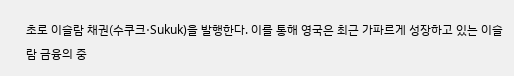초로 이슬람 채권(수쿠크·Sukuk)을 발행한다. 이를 통해 영국은 최근 가파르게 성장하고 있는 이슬람 금융의 중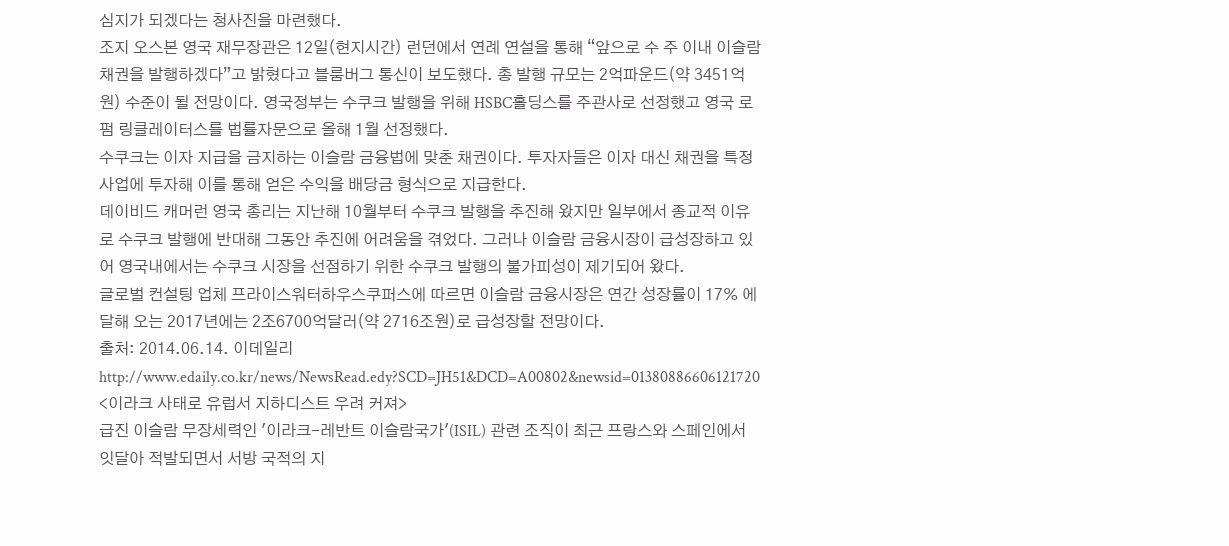심지가 되겠다는 청사진을 마련했다.
조지 오스본 영국 재무장관은 12일(현지시간) 런던에서 연례 연설을 통해 “앞으로 수 주 이내 이슬람 채권을 발행하겠다”고 밝혔다고 블룸버그 통신이 보도했다. 총 발행 규모는 2억파운드(약 3451억원) 수준이 될 전망이다. 영국정부는 수쿠크 발행을 위해 HSBC홀딩스를 주관사로 선정했고 영국 로펌 링클레이터스를 법률자문으로 올해 1월 선정했다.
수쿠크는 이자 지급을 금지하는 이슬람 금융법에 맞춘 채권이다. 투자자들은 이자 대신 채권을 특정사업에 투자해 이를 통해 얻은 수익을 배당금 형식으로 지급한다.
데이비드 캐머런 영국 총리는 지난해 10월부터 수쿠크 발행을 추진해 왔지만 일부에서 종교적 이유로 수쿠크 발행에 반대해 그동안 추진에 어려움을 겪었다. 그러나 이슬람 금융시장이 급성장하고 있어 영국내에서는 수쿠크 시장을 선점하기 위한 수쿠크 발행의 불가피성이 제기되어 왔다.
글로벌 컨설팅 업체 프라이스워터하우스쿠퍼스에 따르면 이슬람 금융시장은 연간 성장률이 17% 에 달해 오는 2017년에는 2조6700억달러(약 2716조원)로 급성장할 전망이다.
출처: 2014.06.14. 이데일리 http://www.edaily.co.kr/news/NewsRead.edy?SCD=JH51&DCD=A00802&newsid=01380886606121720
<이라크 사태로 유럽서 지하디스트 우려 커져>
급진 이슬람 무장세력인 '이라크-레반트 이슬람국가'(ISIL) 관련 조직이 최근 프랑스와 스페인에서 잇달아 적발되면서 서방 국적의 지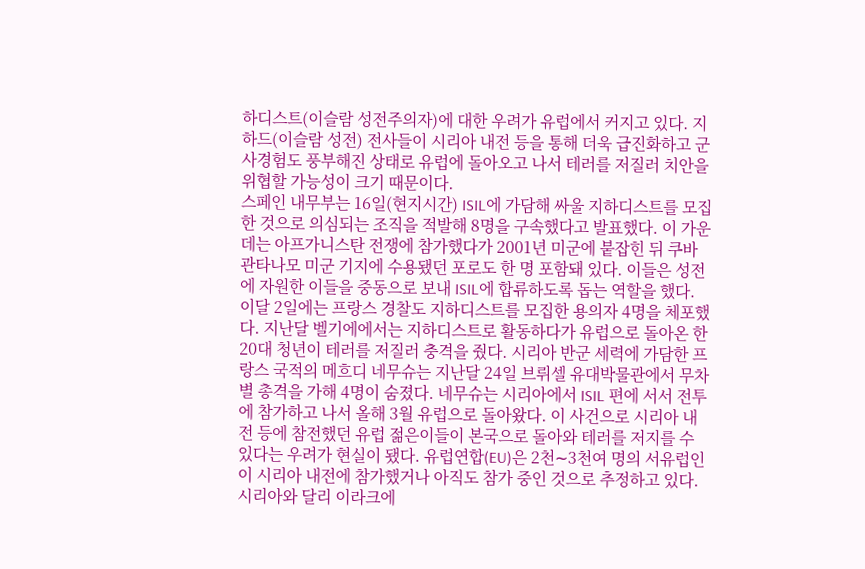하디스트(이슬람 성전주의자)에 대한 우려가 유럽에서 커지고 있다. 지하드(이슬람 성전) 전사들이 시리아 내전 등을 통해 더욱 급진화하고 군사경험도 풍부해진 상태로 유럽에 돌아오고 나서 테러를 저질러 치안을 위협할 가능성이 크기 때문이다.
스페인 내무부는 16일(현지시간) ISIL에 가담해 싸울 지하디스트를 모집한 것으로 의심되는 조직을 적발해 8명을 구속했다고 발표했다. 이 가운데는 아프가니스탄 전쟁에 참가했다가 2001년 미군에 붙잡힌 뒤 쿠바 관타나모 미군 기지에 수용됐던 포로도 한 명 포함돼 있다. 이들은 성전에 자원한 이들을 중동으로 보내 ISIL에 합류하도록 돕는 역할을 했다.
이달 2일에는 프랑스 경찰도 지하디스트를 모집한 용의자 4명을 체포했다. 지난달 벨기에에서는 지하디스트로 활동하다가 유럽으로 돌아온 한 20대 청년이 테러를 저질러 충격을 줬다. 시리아 반군 세력에 가담한 프랑스 국적의 메흐디 네무슈는 지난달 24일 브뤼셀 유대박물관에서 무차별 총격을 가해 4명이 숨졌다. 네무슈는 시리아에서 ISIL 편에 서서 전투에 참가하고 나서 올해 3월 유럽으로 돌아왔다. 이 사건으로 시리아 내전 등에 참전했던 유럽 젊은이들이 본국으로 돌아와 테러를 저지를 수 있다는 우려가 현실이 됐다. 유럽연합(EU)은 2천∼3천여 명의 서유럽인이 시리아 내전에 참가했거나 아직도 참가 중인 것으로 추정하고 있다.
시리아와 달리 이라크에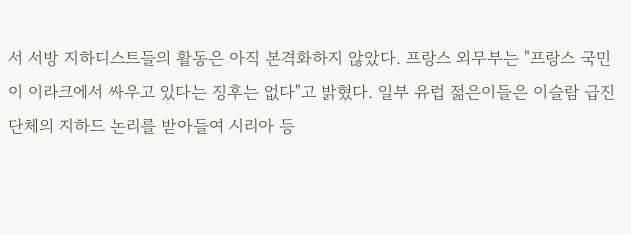서 서방 지하디스트들의 활동은 아직 본격화하지 않았다. 프랑스 외무부는 "프랑스 국민이 이라크에서 싸우고 있다는 징후는 없다"고 밝혔다. 일부 유럽 젊은이들은 이슬람 급진단체의 지하드 논리를 받아들여 시리아 등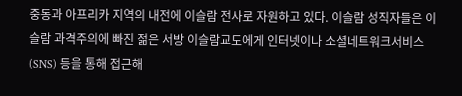중동과 아프리카 지역의 내전에 이슬람 전사로 자원하고 있다. 이슬람 성직자들은 이슬람 과격주의에 빠진 젊은 서방 이슬람교도에게 인터넷이나 소셜네트워크서비스(SNS) 등을 통해 접근해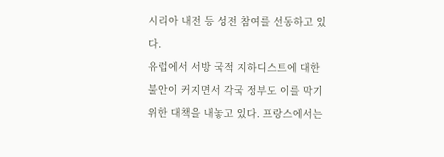시리아 내전 등 성전 참여를 선동하고 있다.
유럽에서 서방 국적 지하디스트에 대한 불안이 커지면서 각국 정부도 이를 막기 위한 대책을 내놓고 있다. 프랑스에서는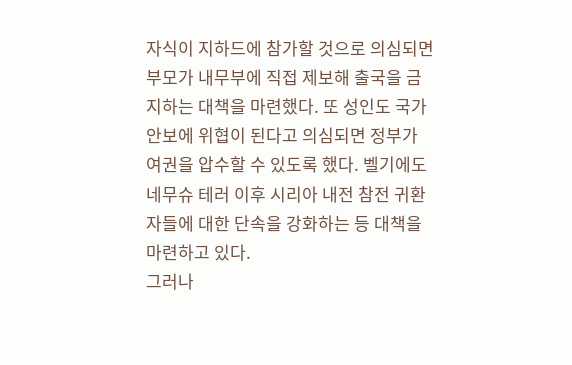자식이 지하드에 참가할 것으로 의심되면 부모가 내무부에 직접 제보해 출국을 금지하는 대책을 마련했다. 또 성인도 국가 안보에 위협이 된다고 의심되면 정부가 여권을 압수할 수 있도록 했다. 벨기에도 네무슈 테러 이후 시리아 내전 참전 귀환자들에 대한 단속을 강화하는 등 대책을 마련하고 있다.
그러나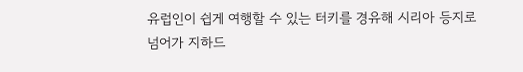유럽인이 쉽게 여행할 수 있는 터키를 경유해 시리아 등지로 넘어가 지하드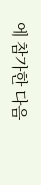에 참가한 다음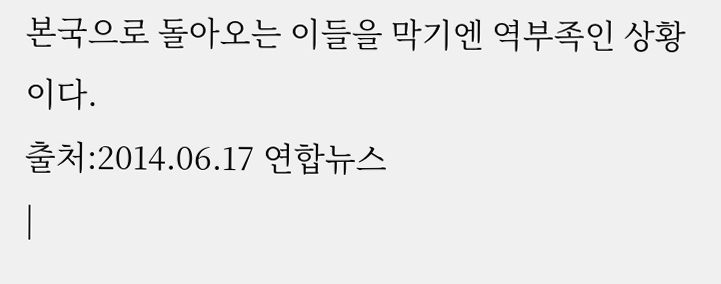본국으로 돌아오는 이들을 막기엔 역부족인 상황이다.
출처:2014.06.17 연합뉴스
|